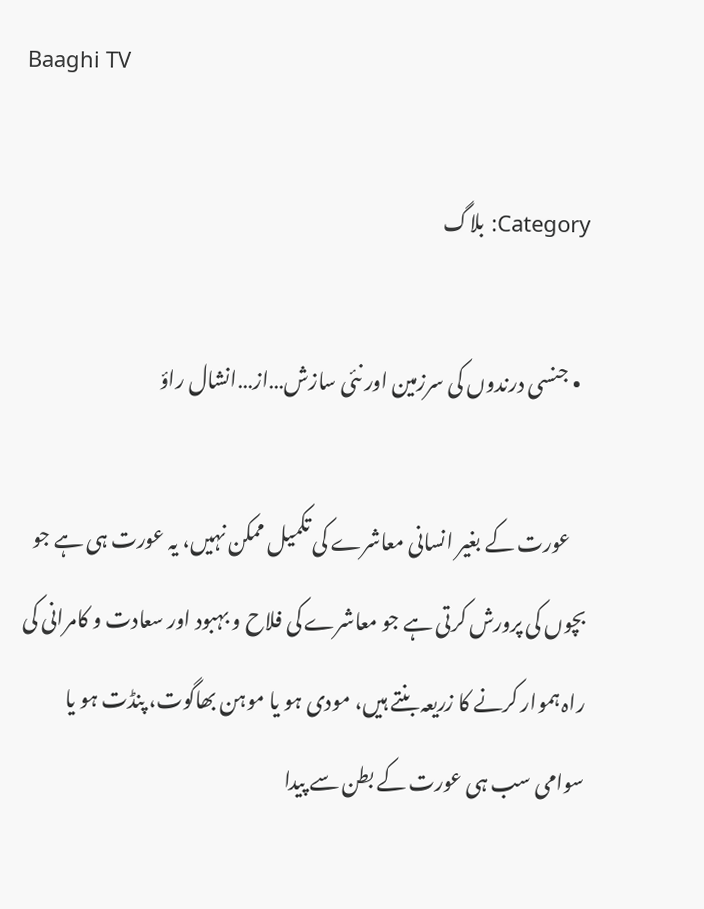Baaghi TV

Category: بلاگ

  • جنسی درندوں کی سرزمین اور نئی سازش…از…انشال راؤ

    عورت کے بغیر انسانی معاشرے کی تکمیل ممکن نہیں، یہ عورت ہی ہے جو بچوں کی پرورش کرتی ہے جو معاشرے کی فلاح و بہبود اور سعادت و کامرانی کی راہ ہموار کرنے کا زریعہ بنتے ہیں، مودی ہو یا موہن بھاگوت، پنڈت ہو یا سوامی سب ہی عورت کے بطن سے پیدا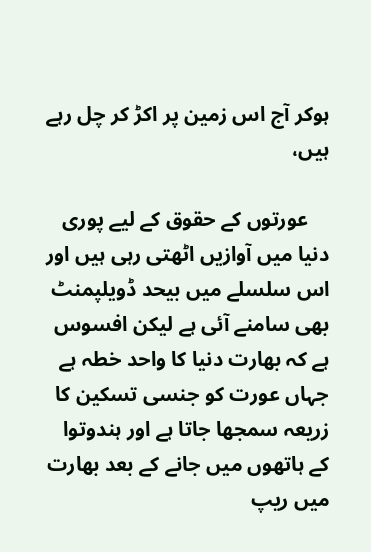ہوکر آج اس زمین پر اکڑ کر چل رہے ہیں،

    عورتوں کے حقوق کے لیے پوری دنیا میں آوازیں اٹھتی رہی ہیں اور اس سلسلے میں بیحد ڈویلپمنٹ بھی سامنے آئی ہے لیکن افسوس ہے کہ بھارت دنیا کا واحد خطہ ہے جہاں عورت کو جنسی تسکین کا زریعہ سمجھا جاتا ہے اور ہندوتوا کے ہاتھوں میں جانے کے بعد بھارت میں ریپ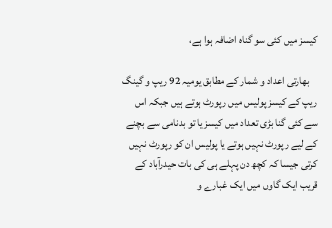کیسز میں کئی سو گناہ اضافہ ہوا ہے،

    بھارتی اعداد و شمار کے مطابق یومیہ 92 ریپ و گینگ ریپ کے کیسز پولیس میں رپورٹ ہوتے ہیں جبکہ اس سے کئی گنا بڑی تعداد میں کیسز یا تو بدنامی سے بچنے کے لیے رپورٹ نہیں ہوتے یا پولیس ان کو رپورٹ نہیں کرتی جیسا کہ کچھ دن پہلے ہی کی بات حیدرآباد کے قریب ایک گاوں میں ایک غبارے و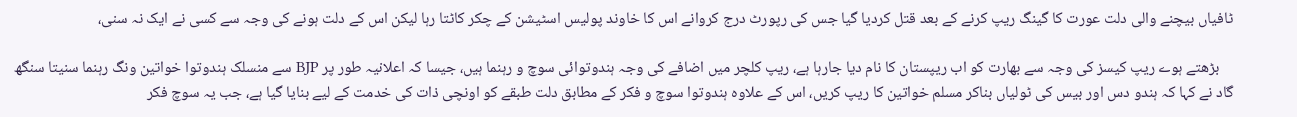ٹافیاں بیچنے والی دلت عورت کا گینگ ریپ کرنے کے بعد قتل کردیا گیا جس کی رپورٹ درج کروانے اس کا خاوند پولیس اسٹیشن کے چکر کاٹتا رہا لیکن اس کے دلت ہونے کی وجہ سے کسی نے ایک نہ سنی،

    بڑھتے ہوے ریپ کیسز کی وجہ سے بھارت کو اب ریپستان کا نام دیا جارہا ہے، ریپ کلچر میں اضافے کی وجہ ہندوتوائی سوچ و رہنما ہیں، جیسا کہ اعلانیہ طور پر BJP سے منسلک ہندوتوا خواتین ونگ رہنما سنیتا سنگھ گاد نے کہا کہ ہندو دس اور بیس کی ٹولیاں بناکر مسلم خواتین کا ریپ کریں، اس کے علاوہ ہندوتوا سوچ و فکر کے مطابق دلت طبقے کو اونچی ذات کی خدمت کے لیے بنایا گیا ہے، جب یہ سوچ فکر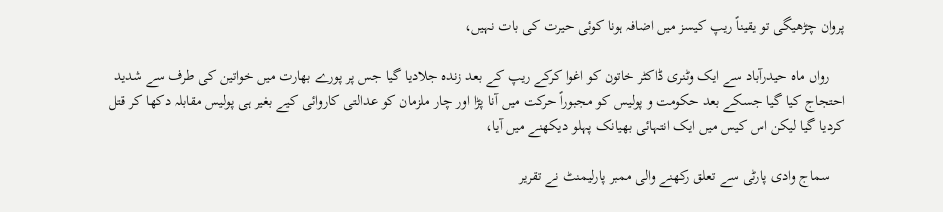پروان چڑھیگی تو یقیناً ریپ کیسز میں اضافہ ہونا کوئی حیرت کی بات نہیں،

    رواں ماہ حیدرآباد سے ایک وٹنری ڈاکٹر خاتون کو اغوا کرکے ریپ کے بعد زندہ جلادیا گیا جس پر پورے بھارت میں خواتین کی طرف سے شدید احتجاج کیا گیا جسکے بعد حکومت و پولیس کو مجبوراً حرکت میں آنا پڑا اور چار ملزمان کو عدالتی کاروائی کیے بغیر ہی پولیس مقابلہ دکھا کر قتل کردیا گیا لیکن اس کیس میں ایک انتہائی بھیانک پہلو دیکھنے میں آیا،

    سماج وادی پارٹی سے تعلق رکھنے والی ممبر پارلیمنٹ نے تقریر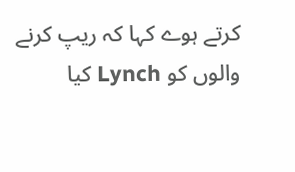کرتے ہوے کہا کہ ریپ کرنے والوں کو Lynch کیا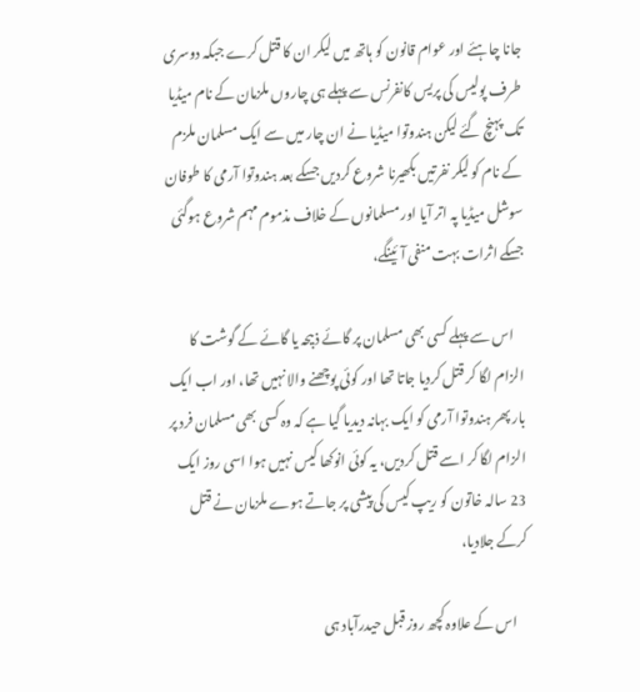جانا چاہئے اور عوام قانون کو ہاتھ میں لیکر ان کا قتل کرے جبکہ دوسری طرف پولیس کی پریس کانفرنس سے پہلے ہی چاروں ملزمان کے نام میڈیا تک پہنچ گئے لیکن ہندوتوا میڈیا نے ان چار میں سے ایک مسلمان ملزم کے نام کو لیکر نفرتیں بکھیرنا شروع کردیں جسکے بعد ہندوتوا آرمی کا طوفان سوشل میڈیا پہ اتر آیا اور مسلمانوں کے خلاف مذموم مہم شروع ہوگئی جسکے اثرات بہت منفی آئینگے،

    اس سے پہلے کسی بھی مسلمان پر گائے ذبیحہ یا گائے کے گوشت کا الزام لگا کر قتل کردیا جاتا تھا اور کوئی پوچھنے والا نہیں تھا، اور اب ایک بار پھر ہندوتوا آرمی کو ایک بہانہ دیدیا گیا ہے کہ وہ کسی بھی مسلمان فرد پر الزام لگا کر اسے قتل کردیں، یہ کوئی انوکھا کیس نہیں ہوا اسی روز ایک 23 سالہ خاتون کو ریپ کیس کی پیشی پر جاتے ہوے ملزمان نے قتل کرکے جلادیا،

    اس کے علاوہ کچھ روز قبل حیدرآباد ہی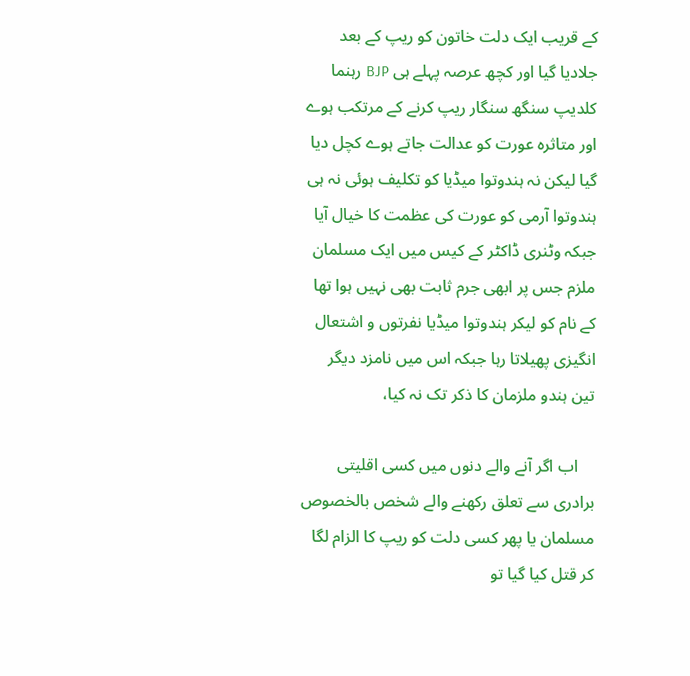کے قریب ایک دلت خاتون کو ریپ کے بعد جلادیا گیا اور کچھ عرصہ پہلے ہی BJP رہنما کلدیپ سنگھ سنگار ریپ کرنے کے مرتکب ہوے اور متاثرہ عورت کو عدالت جاتے ہوے کچل دیا گیا لیکن نہ ہندوتوا میڈیا کو تکلیف ہوئی نہ ہی ہندوتوا آرمی کو عورت کی عظمت کا خیال آیا جبکہ وٹنری ڈاکٹر کے کیس میں ایک مسلمان ملزم جس پر ابھی جرم ثابت بھی نہیں ہوا تھا کے نام کو لیکر ہندوتوا میڈیا نفرتوں و اشتعال انگیزی پھیلاتا رہا جبکہ اس میں نامزد دیگر تین ہندو ملزمان کا ذکر تک نہ کیا،

    اب اگر آنے والے دنوں میں کسی اقلیتی برادری سے تعلق رکھنے والے شخص بالخصوص مسلمان یا پھر کسی دلت کو ریپ کا الزام لگا کر قتل کیا گیا تو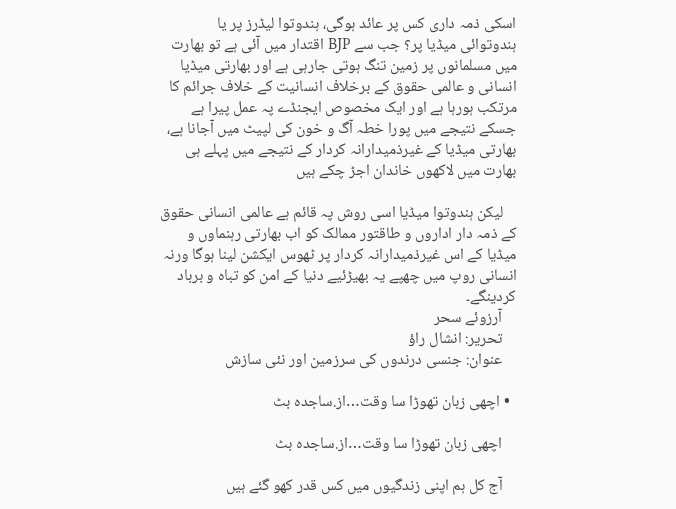اسکی ذمہ داری کس پر عائد ہوگی، ہندوتوا لیڈرز پر یا ہندوتوائی میڈیا پر؟ جب سے BJP اقتدار میں آئی ہے تو بھارت میں مسلمانوں پر زمین تنگ ہوتی جارہی ہے اور بھارتی میڈیا انسانی و عالمی حقوق کے برخلاف انسانیت کے خلاف جرائم کا مرتکب ہورہا ہے اور ایک مخصوص ایجنڈے پہ عمل پیرا ہے جسکے نتیجے میں پورا خطہ آگ و خون کی لپیٹ میں آجانا ہے، بھارتی میڈیا کے غیرذمیدارانہ کردار کے نتیجے میں پہلے ہی بھارت میں لاکھوں خاندان اجڑ چکے ہیں

    لیکن ہندوتوا میڈیا اسی روش پہ قائم ہے عالمی انسانی حقوق کے ذمہ دار اداروں و طاقتور ممالک کو اب بھارتی رہنماوں و میڈیا کے اس غیرذمیدارانہ کردار پر ٹھوس ایکشن لینا ہوگا ورنہ انسانی روپ میں چھپے یہ بھیڑئیے دنیا کے امن کو تباہ و برباد کردینگے۔
    آرزوئے سحر
    تحریر: انشال راؤ
    عنوان: جنسی درندوں کی سرزمین اور نئی سازش

  • اچھی زبان تھوڑا سا وقت…از.ساجدہ بٹ

    اچھی زبان تھوڑا سا وقت…از.ساجدہ بٹ

    آج کل ہم اپنی زندگیوں میں کس قدر کھو گئے ہیں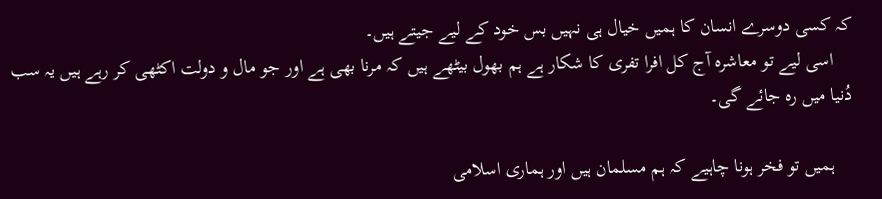کہ کسی دوسرے انسان کا ہمیں خیال ہی نہیں بس خود کے لیے جیتے ہیں۔
    اسی لیے تو معاشرہ آج کل افرا تفری کا شکار ہے ہم بھول بیٹھے ہیں کہ مرنا بھی ہے اور جو مال و دولت اکٹھی کر رہے ہیں یہ سب دُنیا میں رہ جائے گی۔

    ہمیں تو فخر ہونا چاہیے کہ ہم مسلمان ہیں اور ہماری اسلامی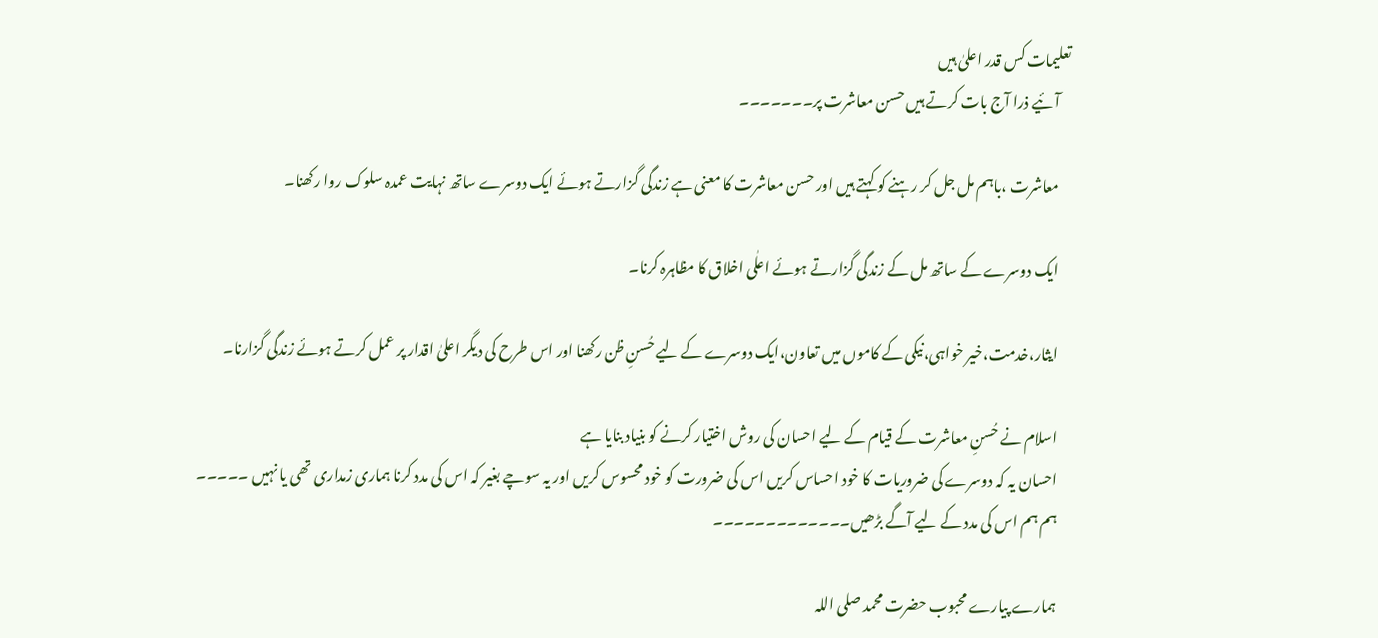تعلیمات کس قدر اعلیٰ ہیں
    آئیے ذرا آج بات کرتے ہیں حسن معاشرت پر۔۔۔۔۔۔۔

    معاشرت ،باہم مل جل کر رہنے کو کہتے ہیں اور حسن معاشرت کا معنی ہے زندگی گزارتے ہوئے ایک دوسرے ساتھ نہایت عمدہ سلوک روا رکھنا۔

    ایک دوسرے کے ساتھ مل کے زندگی گزارتے ہوئے اعلٰی اخلاق کا مظاہرہ کرنا۔

    ایثار،خدمت،خیر خواہی،نیکی کے کاموں میں تعاون،ایک دوسرے کے لیے حُسنِ ظن رکھنا اور اس طرح کی دیگر اعلیٰ اقدار پر عمل کرتے ہوئے زندگی گزارنا۔

    اسلام نے حُسنِ معاشرت کے قیام کے لیے احسان کی روش اختیار کرنے کو بنیاد بنایا ہے
    احسان یہ کہ دوسرے کی ضروریات کا خود احساس کریں اس کی ضرورت کو خود محسوس کریں اور یہ سوچے بغیر کہ اس کی مدد کرنا ہماری زمداری تھی یا نہیں ۔۔۔۔۔
    ہم ہم اس کی مدد کے لیے آگے بڑھیں۔۔۔۔۔۔۔۔۔۔۔۔۔

    ہمارے پیارے محبوب حضرت محمد صلی اللہ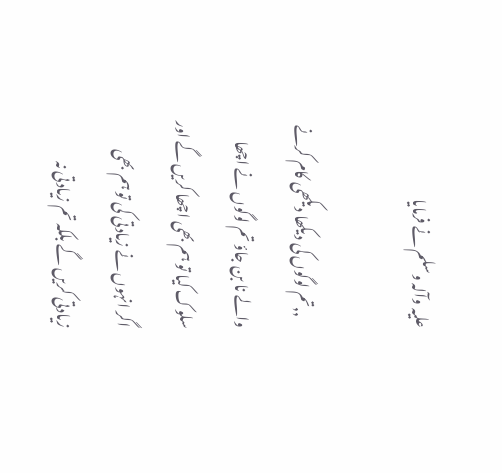علیہ وآلہ وسلم نے فرمایا

    ٫٫تم لوگوں کی دیکھا دیکھی کام کرنے والے نا بن جاؤ تم لوگوں نے اچھا سلوک کیا تو ہم بھی اچھا کریں گے اور اگر انہوں نے زیادتی کی تو ہم بھی زیادتی کریں گے بلکہ تم زیادتی نہ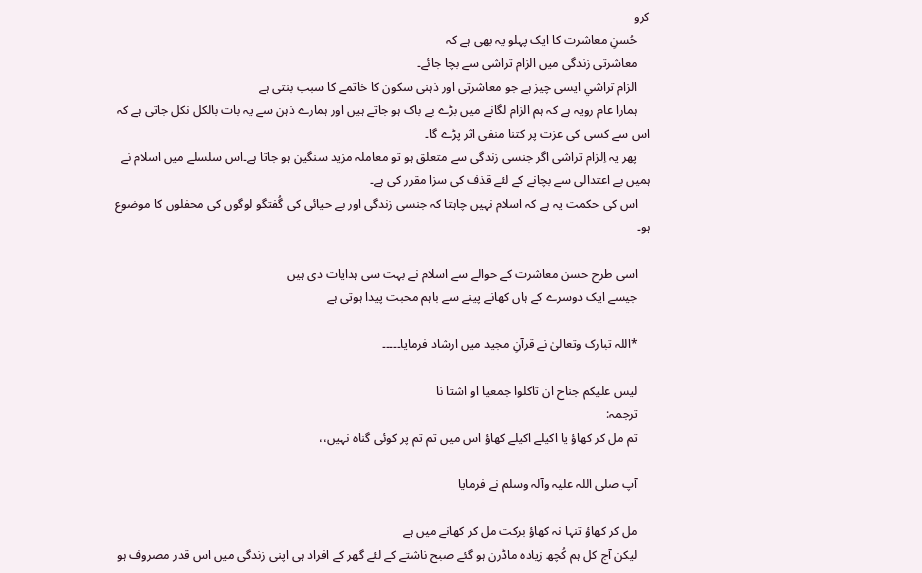کرو
    حُسنِ معاشرت کا ایک پہلو یہ بھی ہے کہ
    معاشرتی زندگی میں الزام تراشی سے بچا جائے۔
    الزام تراشي ایسی چیز ہے جو معاشرتی اور ذہنی سکون کا خاتمے کا سبب بنتی ہے
    ہمارا عام رویہ ہے کہ ہم الزام لگانے میں بڑے بے باک ہو جاتے ہیں اور ہمارے ذہن سے یہ بات بالکل نکل جاتی ہے کہ اس سے کسی کی عزت پر کتنا منفی اثر پڑے گا۔
    پھر یہ اِلزام تراشی اگر جنسی زندگی سے متعلق ہو تو معاملہ مزید سنگین ہو جاتا ہے۔اس سلسلے میں اسلام نے ہمیں بے اعتدالی سے بچانے کے لئے قذف کی سزا مقرر کی ہے۔
    اس کی حکمت یہ ہے کہ اسلام نہیں چاہتا کہ جنسی زندگی اور بے حیائی کی گُفتگو لوگوں کی محفلوں کا موضوع ہو۔

    اسی طرح حسن معاشرت کے حوالے سے اسلام نے بہت سی ہدایات دی ہیں
    جیسے ایک دوسرے کے ہاں کھانے پینے سے باہم محبت پیدا ہوتی ہے

    *اللہ تبارک وتعالیٰ نے قرآنِ مجید میں ارشاد فرمایا۔۔۔۔۔

    لیس علیکم جناح ان تاکلوا جمعیا او اشتا نا
    ترجمہ:
    تم مل کر کھاؤ یا اکیلے اکیلے کھاؤ اس میں تم تم پر کوئی گناہ نہیں،،

    آپ صلی اللہ علیہ وآلہ وسلم نے فرمایا

    مل کر کھاؤ تنہا نہ کھاؤ برکت مل کر کھانے میں ہے
    لیکن آج کل ہم کُچھ زیادہ ماڈرن ہو گئے صبح ناشتے کے لئے گھر کے افراد ہی اپنی زندگی میں اس قدر مصروف ہو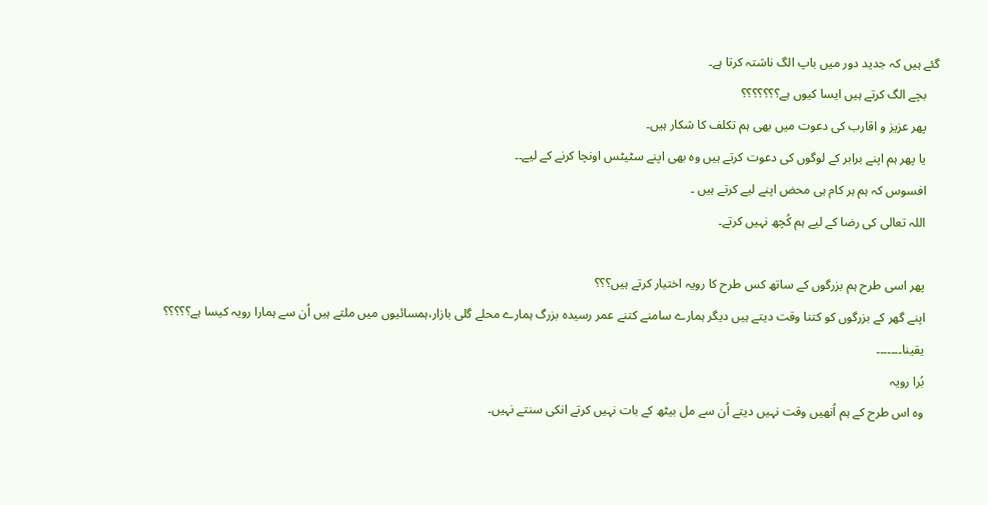گئے ہیں کہ جدید دور میں باپ الگ ناشتہ کرتا ہے۔
    بچے الگ کرتے ہیں ایسا کیوں ہے؟؟؟؟؟؟؟
    پھر عزیز و اقارب کی دعوت میں بھی ہم تکلف کا شکار ہیں۔
    یا پھر ہم اپنے برابر کے لوگوں کی دعوت کرتے ہیں وہ بھی اپنے سٹیٹس اونچا کرنے کے لیے۔۔
    افسوس کہ ہم ہر کام ہی محض اپنے لیے کرتے ہیں ۔
    اللہ تعالی کی رضا کے لیے ہم کُچھ نہیں کرتے۔

    پھر اسی طرح ہم بزرگوں کے ساتھ کس طرح کا رویہ اختیار کرتے ہیں؟؟؟
    اپنے گھر کے بزرگوں کو کتنا وقت دیتے ہیں دیگر ہمارے سامنے کتنے عمر رسیدہ بزرگ ہمارے محلے گلی بازار،ہمسائیوں میں ملتے ہیں اُن سے ہمارا رویہ کیسا ہے؟؟؟؟؟
    یقینا۔۔۔۔۔۔۔
    بُرا رویہ
    وہ اس طرح کے ہم اُنھیں وقت نہیں دیتے اُن سے مل بیٹھ کے بات نہیں کرتے انکی سنتے نہیں۔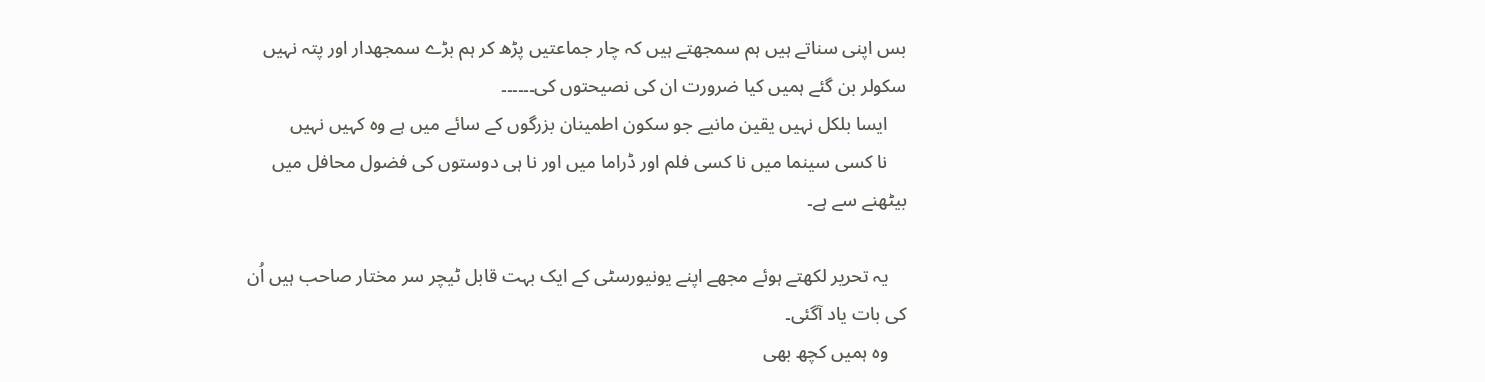بس اپنی سناتے ہیں ہم سمجھتے ہیں کہ چار جماعتیں پڑھ کر ہم بڑے سمجھدار اور پتہ نہیں سکولر بن گئے ہمیں کیا ضرورت ان کی نصیحتوں کی۔۔۔۔۔۔
    ایسا بلکل نہیں یقین مانیے جو سکون اطمینان بزرگوں کے سائے میں ہے وہ کہیں نہیں
    نا کسی سینما میں نا کسی فلم اور ڈراما میں اور نا ہی دوستوں کی فضول محافل میں بیٹھنے سے ہے۔

    یہ تحریر لکھتے ہوئے مجھے اپنے یونیورسٹی کے ایک بہت قابل ٹیچر سر مختار صاحب ہیں اُن کی بات یاد آگئی۔
    وہ ہمیں کچھ بھی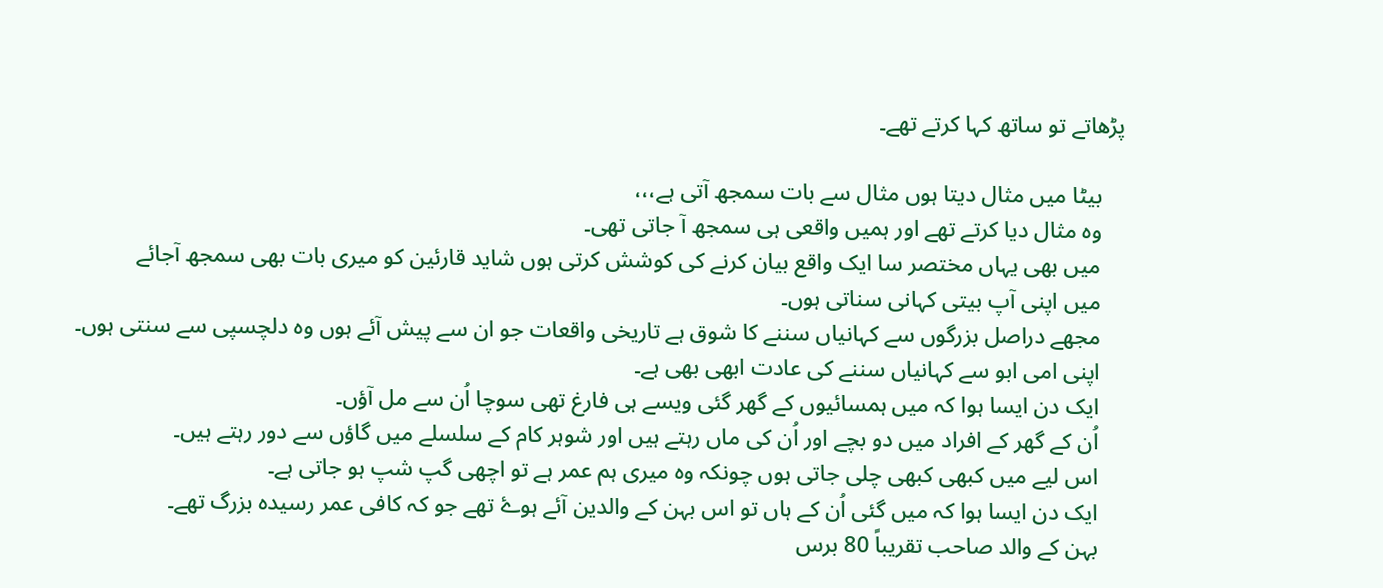پڑھاتے تو ساتھ کہا کرتے تھے۔

    بیٹا میں مثال دیتا ہوں مثال سے بات سمجھ آتی ہے،،،
    وہ مثال دیا کرتے تھے اور ہمیں واقعی ہی سمجھ آ جاتی تھی۔
    میں بھی یہاں مختصر سا ایک واقع بیان کرنے کی کوشش کرتی ہوں شاید قارئین کو میری بات بھی سمجھ آجائے
    میں اپنی آپ بیتی کہانی سناتی ہوں۔
    مجھے دراصل بزرگوں سے کہانیاں سننے کا شوق ہے تاریخی واقعات جو ان سے پیش آئے ہوں وہ دلچسپی سے سنتی ہوں۔
    اپنی امی ابو سے کہانیاں سننے کی عادت ابھی بھی ہے۔
    ایک دن ایسا ہوا کہ میں ہمسائیوں کے گھر گئی ویسے ہی فارغ تھی سوچا اُن سے مل آؤں۔
    اُن کے گھر کے افراد میں دو بچے اور اُن کی ماں رہتے ہیں اور شوہر کام کے سلسلے میں گاؤں سے دور رہتے ہیں۔
    اس لیے میں کبھی کبھی چلی جاتی ہوں چونکہ وہ میری ہم عمر ہے تو اچھی گپ شپ ہو جاتی ہے۔
    ایک دن ایسا ہوا کہ میں گئی اُن کے ہاں تو اس بہن کے والدین آئے ہوۓ تھے جو کہ کافی عمر رسیدہ بزرگ تھے۔
    بہن کے والد صاحب تقریباً 80 برس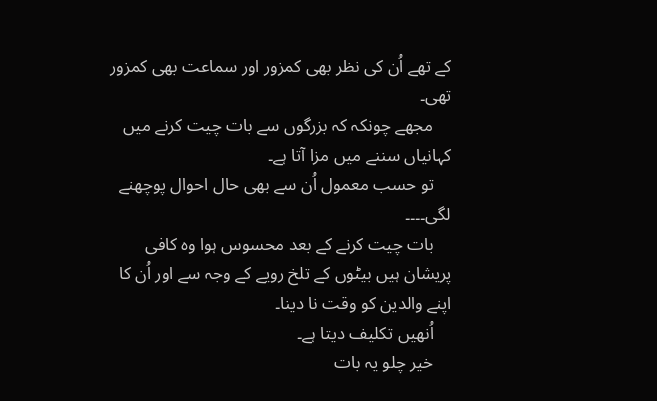کے تھے اُن کی نظر بھی کمزور اور سماعت بھی کمزور تھی۔
    مجھے چونکہ کہ بزرگوں سے بات چیت کرنے میں کہانیاں سننے میں مزا آتا ہے۔
    تو حسب معمول اُن سے بھی حال احوال پوچھنے لگی۔۔۔۔
    بات چیت کرنے کے بعد محسوس ہوا وہ کافی پریشان ہیں بیٹوں کے تلخ رویے کے وجہ سے اور اُن کا اپنے والدین کو وقت نا دینا۔
    اُنھیں تکلیف دیتا ہے۔
    خیر چلو یہ بات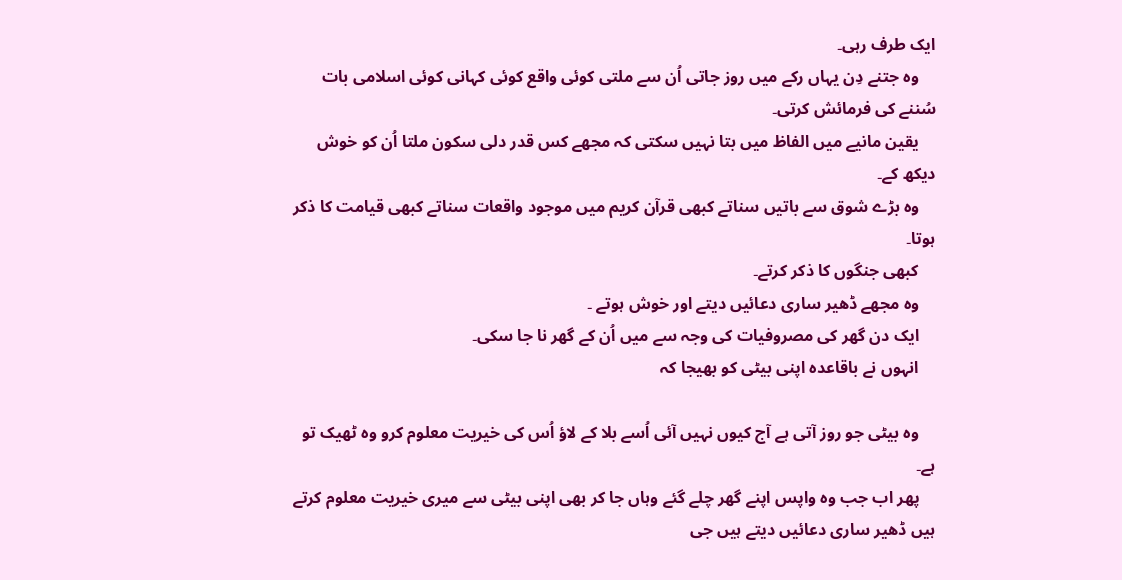ایک طرف رہی۔
    وہ جتنے دِن یہاں رکے میں روز جاتی اُن سے ملتی کوئی واقع کوئی کہانی کوئی اسلامی بات سُننے کی فرمائش کرتی۔
    یقین مانیے میں الفاظ میں بتا نہیں سکتی کہ مجھے کس قدر دلی سکون ملتا اُن کو خوش دیکھ کے۔
    وہ بڑے شوق سے باتیں سناتے کبھی قرآن کریم میں موجود واقعات سناتے کبھی قیامت کا ذکر ہوتا۔
    کبھی جنگوں کا ذکر کرتے۔
    وہ مجھے ڈھیر ساری دعائیں دیتے اور خوش ہوتے ۔
    ایک دن گھر کی مصروفیات کی وجہ سے میں اُن کے گھر نا جا سکی۔
    انہوں نے باقاعدہ اپنی بیٹی کو بھیجا کہ

    وہ بیٹی جو روز آتی ہے آج کیوں نہیں آئی اُسے بلا کے لاؤ اُس کی خیریت معلوم کرو وہ ٹھیک تو ہے۔
    پھر اب جب وہ واپس اپنے گھر چلے گئے وہاں جا کر بھی اپنی بیٹی سے میری خیریت معلوم کرتے ہیں ڈھیر ساری دعائیں دیتے ہیں جی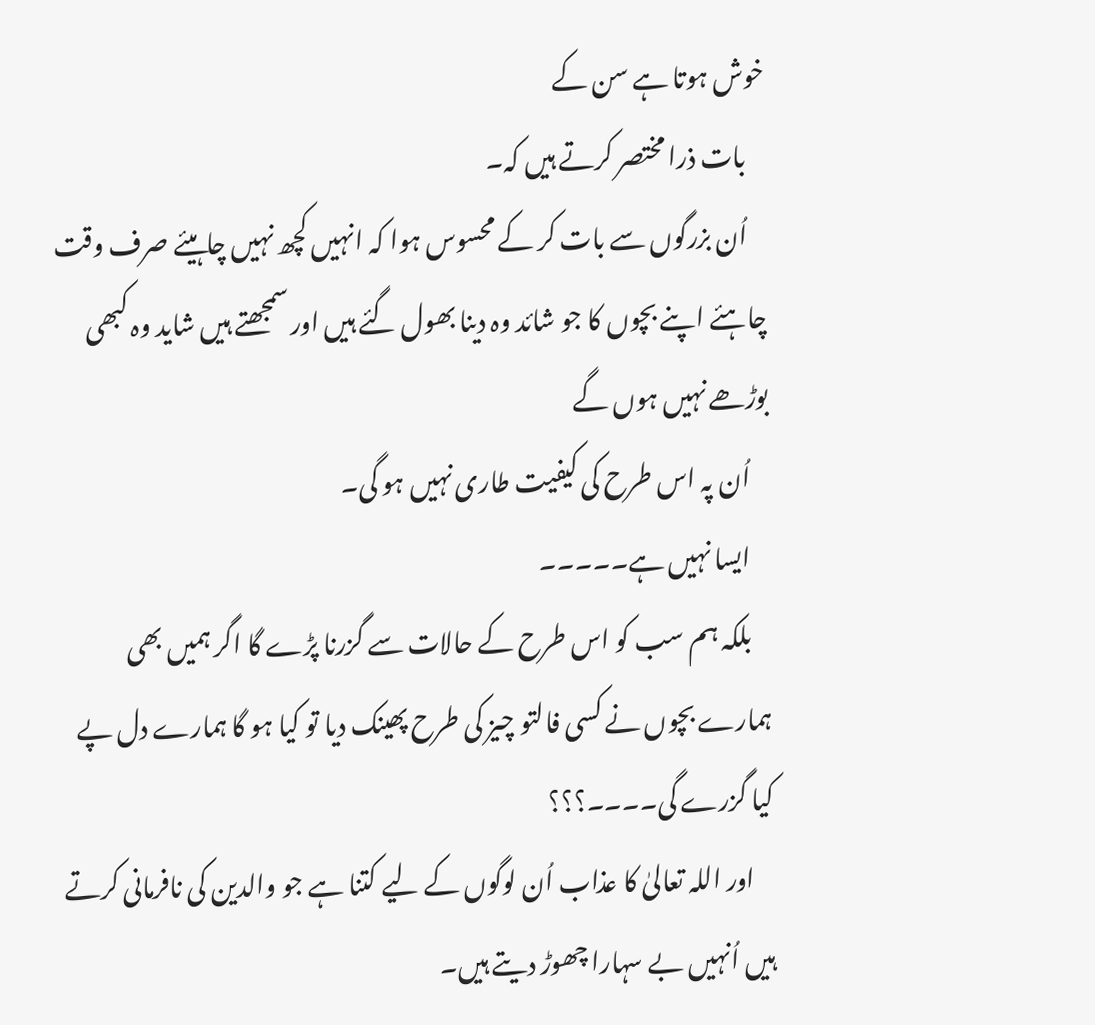خوش ہوتا ہے سن کے
    بات ذرا مختصر کرتے ہیں کہ۔
    اُن بزرگوں سے بات کر کے محسوس ہوا کہ انہیں کچھ نہیں چاہیئے صرف وقت چاہئے اپنے بچوں کا جو شائد وہ دینا بھول گئے ہیں اور سمجھتے ہیں شاید وہ کبھی بوڑھے نہیں ہوں گے
    اُن پہ اس طرح کی کیفیت طاری نہیں ہو گی۔
    ایسا نہیں ہے۔۔۔۔۔
    بلکہ ہم سب کو اس طرح کے حالات سے گزرنا پڑے گا اگر ہمیں بھی ہمارے بچوں نے کسی فالتو چیز کی طرح پھینک دیا تو کیا ہو گا ہمارے دل پے کیا گزرے گی۔۔۔۔؟؟؟
    اور اللہ تعالیٰ کا عذاب اُن لوگوں کے لیے کتنا ہے جو والدین کی نافرمانی کرتے ہیں اُنہیں بے سہارا چھوڑ دیتے ہیں۔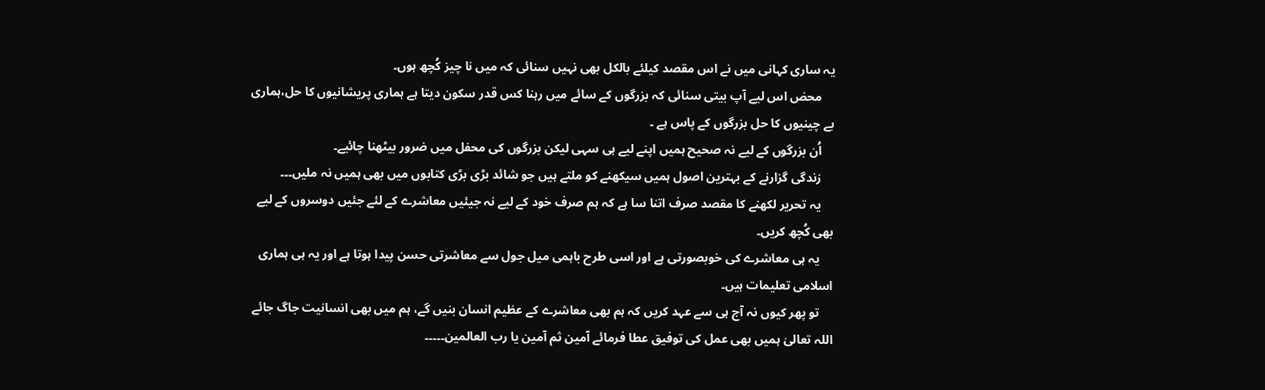یہ ساری کہانی میں نے اس مقصد کیلئے بالکل بھی نہیں سنائی کہ میں نا چیز کُچھ ہوں۔
    محض اس لیے آپ بیتی سنائی کہ بزرگوں کے سائے میں رہنا کس قدر سکون دیتا ہے ہماری پریشانیوں کا حل،ہماری بے چینیوں کا حل بزرگوں کے پاس ہے ۔
    اُن بزرگوں کے لیے نہ صحیح ہمیں اپنے لیے ہی سہی لیکن بزرگوں کی محفل میں ضرور بیٹھنا چائیے۔
    زندگی گزارنے کے بہترین اصول ہمیں سیکھنے کو ملتے ہیں جو شائد بڑی بڑی کتابوں میں بھی ہمیں نہ ملیں۔۔۔
    یہ تحریر لکھنے کا مقصد صرف اتنا سا ہے کہ ہم صرف خود کے لیے نہ جیئیں معاشرے کے لئے جئیں دوسروں کے لیے بھی کُچھ کریں۔
    یہ ہی معاشرے کی خوبصورتی ہے اور اسی طرح باہمی میل جول سے معاشرتی حسن پیدا ہوتا ہے اور یہ ہی ہماری اسلامی تعلیمات ہیں۔
    تو پھر کیوں نہ آج ہی سے عہد کریں کہ ہم بھی معاشرے کے عظیم انسان بنیں گے، ہم میں بھی انسانیت جاگ جائے اللہ تعالیٰ ہمیں بھی عمل کی توفیق عطا فرمائے آمین ثم آمین یا رب العالمین۔۔۔۔۔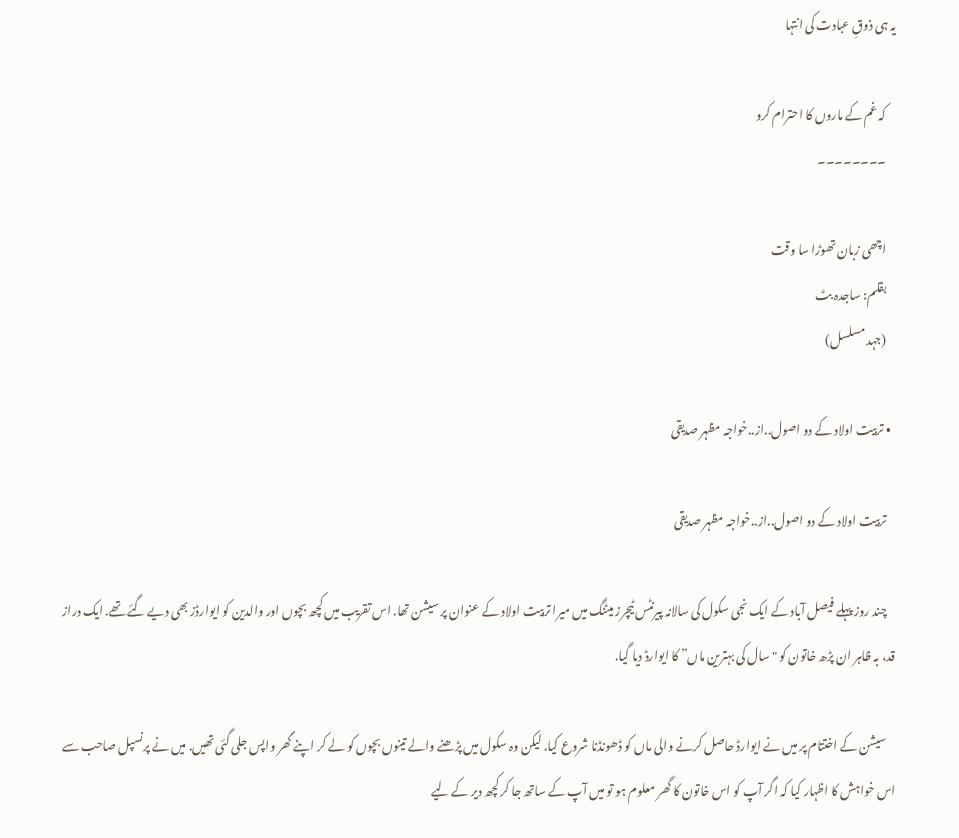یہ ہی ذوقِ عبادت کی انتہا

    کہ غم کے ماروں کا احترام کرو
    ۔۔۔۔۔۔۔۔

    اچھی زبان تھوڑا سا وقت
    بقلم: ساجدہ بٹ
    (جہد مسلسل)

  • تربیت اولاد کے دو اصول..از..خواجہ مظہر صدیقی

    تربیت اولاد کے دو اصول..از..خواجہ مظہر صدیقی

    چند روز پہلے فیصل آباد کے ایک نجی سکول کی سالانہ پیرنٹس ٹیچرز میٹنگ میں میرا تربیت اولاد کے عنوان پر سیشن تھا. اس تقریب میں کچھ بچوں اور والدین کو ایوارڈز بھی دیے گئے تھے. ایک دراز قد، بہ ظاہر ان پڑھ خاتون کو "سال کی بہترین ماں” کا ایوارڈ دیا گیا.

    سیشن کے اختتام پر میں نے ایوارڈ حاصل کرنے والی ماں کو ڈھونڈنا شروع کیا. لیکن وہ سکول میں پڑھنے والے تینوں بچوں کو لے کر اپنے گھر واپس جلی گئی تھیں. میں نے پرنسپل صاحب سے اس خواہش کا اظہار کیا کہ اگر آپ کو اس خاتون کا گھر معلوم ہو تو میں آپ کے ساتھ جا کر کچھ دیر کے لیے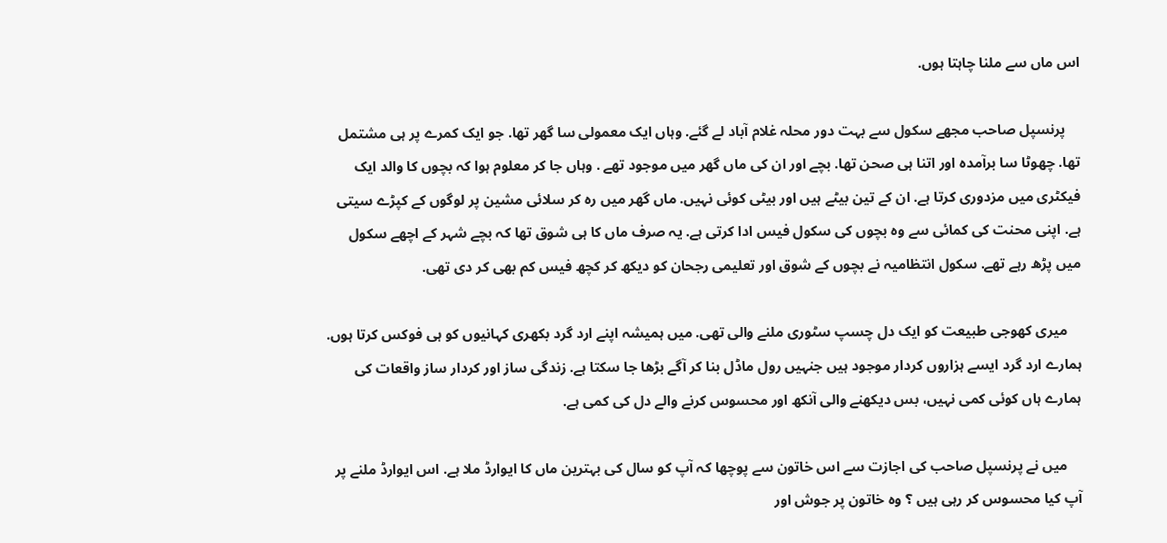اس ماں سے ملنا چاہتا ہوں.

    پرنسپل صاحب مجھے سکول سے بہت دور محلہ غلام آباد لے گئے. وہاں ایک معمولی سا گھر تھا. جو ایک کمرے پر ہی مشتمل تھا. چھوٹا سا برآمدہ اور اتنا ہی صحن تھا. بچے اور ان کی ماں گھر میں موجود تھے . وہاں جا کر معلوم ہوا کہ بچوں کا والد ایک فیکٹری میں مزدوری کرتا ہے. ان کے تین بیٹے ہیں اور بیٹی کوئی نہیں. ماں گھر میں رہ کر سلائی مشین پر لوگوں کے کپڑے سیتی ہے. اپنی محنت کی کمائی سے وہ بچوں کی سکول فیس ادا کرتی ہے. یہ صرف ماں کا ہی شوق تھا کہ بچے شہر کے اچھے سکول میں پڑھ رہے تھے. سکول انتظامیہ نے بچوں کے شوق اور تعلیمی رجحان کو دیکھ کر کچھ فیس کم بھی کر دی تھی.

    میری کھوجی طبیعت کو ایک دل چسپ سٹوری ملنے والی تھی. میں ہمیشہ اپنے ارد گرد بکھری کہانیوں کو ہی فوکس کرتا ہوں. ہمارے ارد گرد ایسے ہزاروں کردار موجود ہیں جنہیں رول ماڈل بنا کر آگے بڑھا جا سکتا ہے. زندگی ساز اور کردار ساز واقعات کی ہمارے ہاں کوئی کمی نہیں، بس دیکھنے والی آنکھ اور محسوس کرنے والے دل کی کمی ہے.

    میں نے پرنسپل صاحب کی اجازت سے اس خاتون سے پوچھا کہ آپ کو سال کی بہترین ماں کا ایوارڈ ملا ہے. اس ایوارڈ ملنے پر آپ کیا محسوس کر رہی ہیں ؟ وہ خاتون پر جوش اور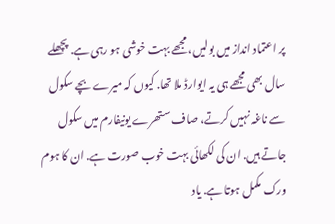پر اعتماد انداز میں بولیں، مجھے بہت خوشی ہو رہی ہے. پچھلے سال بھی مجھے ہی یہ ایوارڈ ملا تھا. کیوں کہ میرے بچے سکول سے ناغہ نہیں کرتے، صاف ستھرے یونیفارم میں سکول جاتے ہیں. ان کی لکھائی بہت خوب صورت ہے. ان کا ہوم ورک مکمل ہوتا ہے. یاد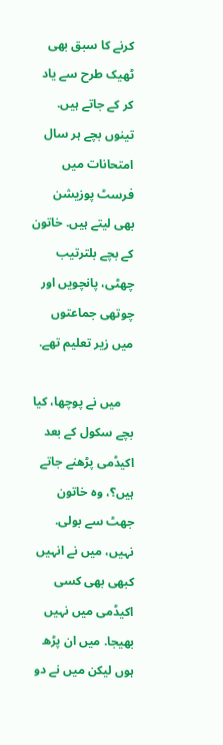کرنے کا سبق بھی ٹھیک طرح سے یاد کر کے جاتے ہیں. تینوں بچے ہر سال امتحانات میں فرسٹ پوزیشن بھی لیتے ہیں. خاتون کے بچے بلترتیب چھٹی، پانچویں اور چوتھی جماعتوں میں زیر تعلیم تھے.

    میں نے پوچھا، کیا بچے سکول کے بعد اکیڈمی پڑھنے جاتے ہیں؟، وہ خاتون جھٹ سے بولی. نہیں، میں نے انہیں کبھی بھی کسی اکیڈمی میں نہیں بھیجا. میں ان پڑھ ہوں لیکن میں نے دو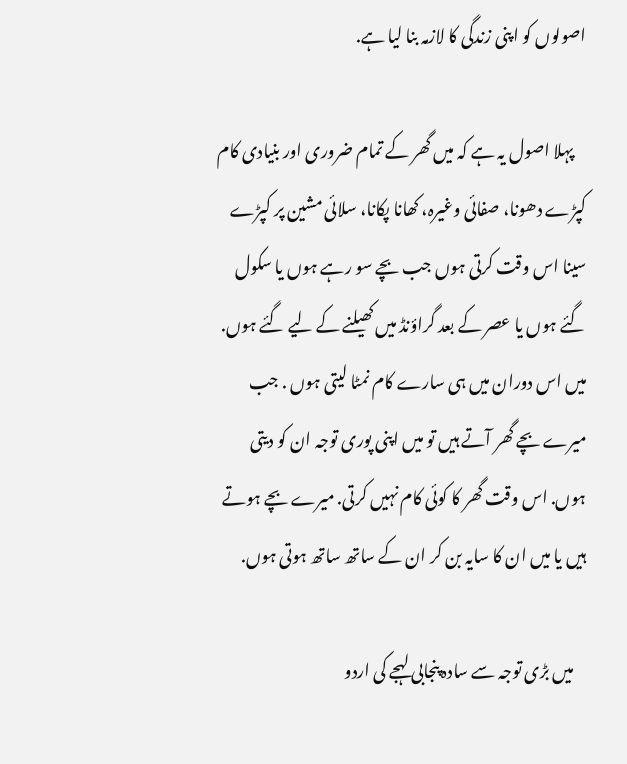اصولوں کو اپنی زندگی کا لازمہ بنا لیا ہے.

    پہلا اصول یہ ہے کہ میں گھر کے تمام ضروری اور بنیادی کام کپڑے دھونا، صفائی وغیرہ، کھانا پکانا، سلائی مشین پر کپڑے سینا اس وقت کرتی ہوں جب بچے سو رہے ہوں یا سکول گئے ہوں یا عصر کے بعد گراؤنڈ میں کھیلنے کے لیے گئے ہوں. میں اس دوران میں ہی سارے کام نمٹا لیتی ہوں . جب میرے بچے گھر آتے ہیں تو میں اپنی پوری توجہ ان کو دیتی ہوں. اس وقت گھر کا کوئی کام نہیں کرتی. میرے بچے ہوتے ہیں یا میں ان کا سایہ بن کر ان کے ساتھ ساتھ ہوتی ہوں.

    میں بڑی توجہ سے سادہ پنجابی لہجے کی اردو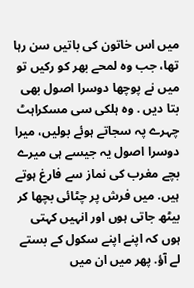میں اس خاتون کی باتیں سن رہا تھا، جب وہ لمحے بھر کو رکیں تو میں نے پوچھا دوسرا اصول بھی بتا دیں . وہ ہلکی سی مسکراہٹ چہرے پہ سجاتے ہوئے بولیں، میرا دوسرا اصول یہ جیسے ہی میرے بچے مغرب کی نماز سے فارغ ہوتے ہیں. میں فرش پر چٹائی بچھا کر بیٹھ جاتی ہوں اور انہیں کہتی ہوں کہ اپنے اپنے سکول کے بستے لے آؤ. پھر میں ان میں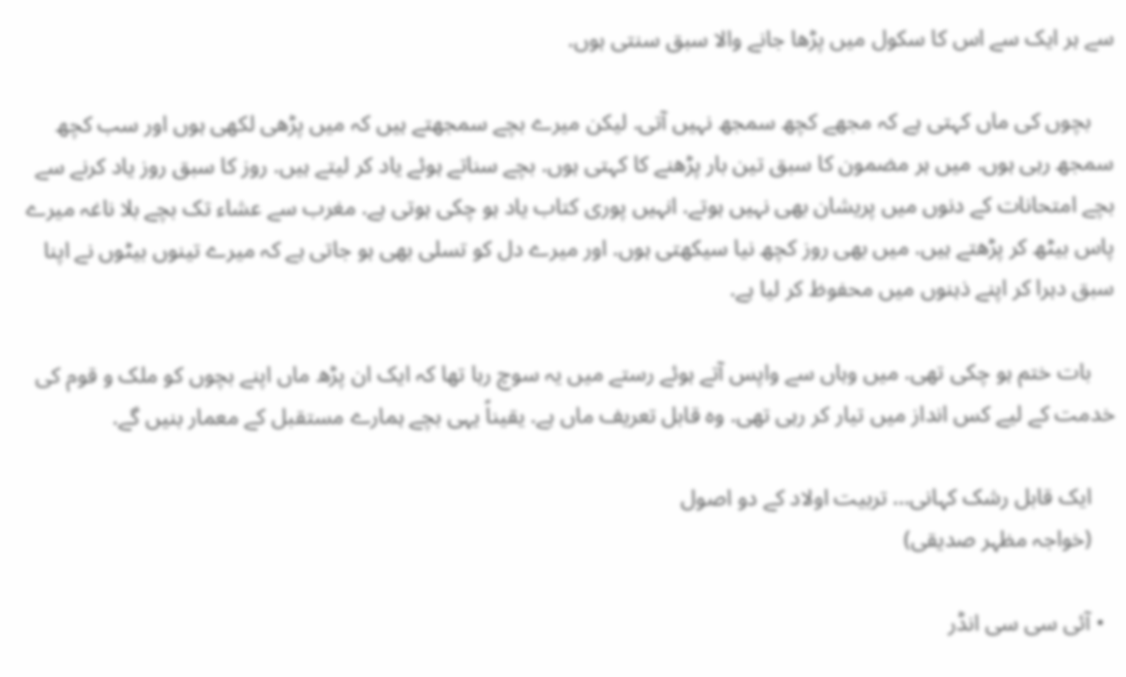سے ہر ایک سے اس کا سکول میں پڑھا جانے والا سبق سنتی ہوں.

    بچوں کی ماں کہتی ہے کہ مجھے کچھ سمجھ نہیں آتی. لیکن میرے بچے سمجھتے ہیں کہ میں پڑھی لکھی ہوں اور سب کچھ سمجھ رہی ہوں. میں ہر مضمون کا سبق تین بار پڑھنے کا کہتی ہوں. بچے سناتے ہوئے یاد کر لیتے ہیں. روز کا سبق روز یاد کرنے سے بچے امتحانات کے دنوں میں پریشان بھی نہیں ہوتے. انہیں پوری کتاب یاد ہو چکی ہوتی ہے. مغرب سے عشاء تک بچے بلا ناغہ میرے پاس بیٹھ کر پڑھتے ہیں. میں بھی روز کچھ نیا سیکھتی ہوں. اور میرے دل کو تسلی بھی ہو جاتی ہے کہ میرے تینوں بیٹوں نے اپنا سبق دہرا کر اپنے ذہنوں میں محفوظ کر لیا ہے.

    بات ختم ہو چکی تھی. میں وہاں سے واپس آتے ہوئے رستے میں یہ سوچ رہا تھا کہ ایک ان پڑھ ماں اپنے بچوں کو ملک و قوم کی خدمت کے لیے کس انداز میں تیار کر رہی تھی. وہ قابل تعریف ماں ہے. یقیناً یہی بچے ہمارے مستقبل کے معمار بنیں گے.

    ایک قابل رشک کہانی… تربیت اولاد کے دو اصول
    (خواجہ مظہر صدیقی)

  • آئی سی سی انڈر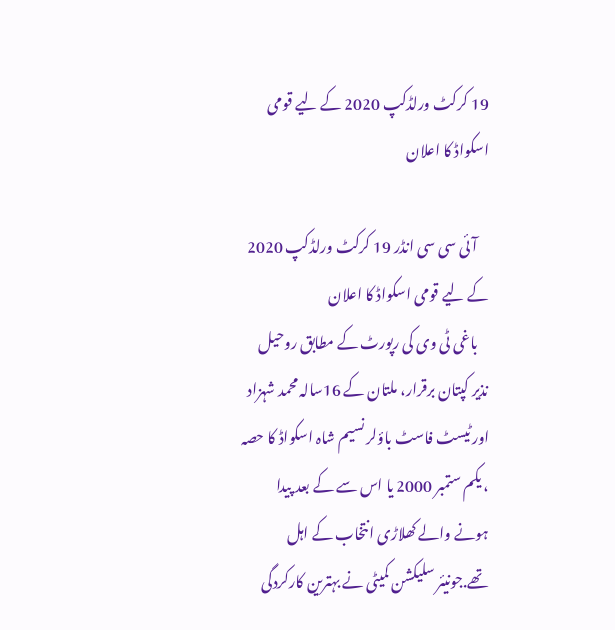19 کرکٹ ورلڈکپ 2020 کے لیے قومی اسکواڈ کا اعلان

    آئی سی سی انڈر 19 کرکٹ ورلڈکپ 2020 کے لیے قومی اسکواڈ کا اعلان
    باغی ٹی وی کی رپورٹ کے مطابق روحیل نذیر کپتان برقرار، ملتان کے 16سالہ محمد شہزاد اور ٹیسٹ فاسٹ باؤلر نسیم شاہ اسکواڈ کا حصہ ، یکم ستمبر 2000 یا اس سے کے بعد پیدا ہونے والے کھلاڑی انتخاب کے اہل تھے.جونیئر سلیکشن کمیٹی نے بہترین کارکردگی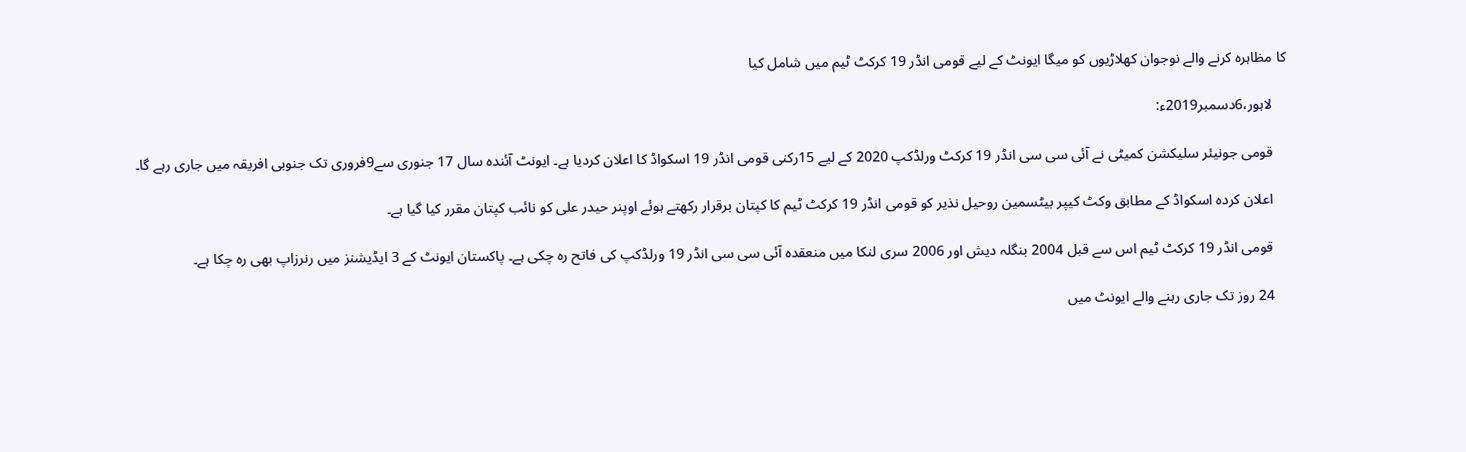کا مظاہرہ کرنے والے نوجوان کھلاڑیوں کو میگا ایونٹ کے لیے قومی انڈر 19 کرکٹ ٹیم میں شامل کیا

    لاہور،6دسمبر2019ء:

    قومی جونیئر سلیکشن کمیٹی نے آئی سی سی انڈر 19 کرکٹ ورلڈکپ 2020 کے لیے 15رکنی قومی انڈر 19 اسکواڈ کا اعلان کردیا ہے۔ ایونٹ آئندہ سال 17 جنوری سے9فروری تک جنوبی افریقہ میں جاری رہے گا۔

    اعلان کردہ اسکواڈ کے مطابق وکٹ کیپر بیٹسمین روحیل نذیر کو قومی انڈر 19 کرکٹ ٹیم کا کپتان برقرار رکھتے ہوئے اوپنر حیدر علی کو نائب کپتان مقرر کیا گیا ہے۔

    قومی انڈر 19 کرکٹ ٹیم اس سے قبل 2004 بنگلہ دیش اور 2006 سری لنکا میں منعقدہ آئی سی سی انڈر 19 ورلڈکپ کی فاتح رہ چکی ہے۔ پاکستان ایونٹ کے 3 ایڈیشنز میں رنرزاپ بھی رہ چکا ہے۔

    24 روز تک جاری رہنے والے ایونٹ میں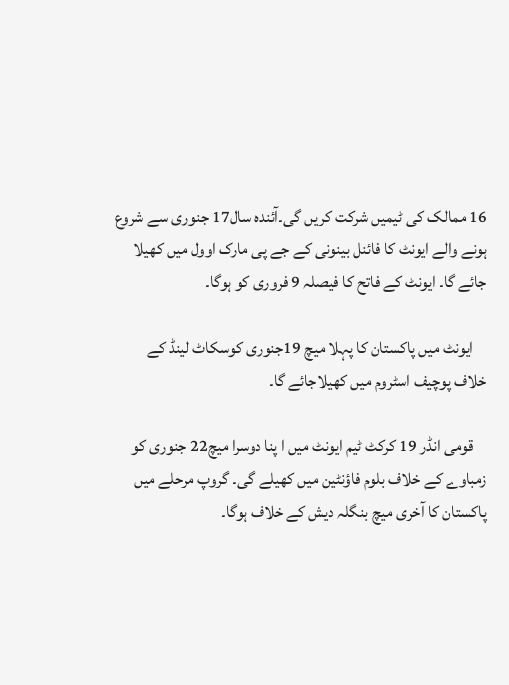16 ممالک کی ٹیمیں شرکت کریں گی۔آئندہ سال17 جنوری سے شروع ہونے والے ایونٹ کا فائنل بینونی کے جے پی مارک اوول میں کھیلا جائے گا۔ ایونٹ کے فاتح کا فیصلہ 9 فروری کو ہوگا۔

    ایونٹ میں پاکستان کا پہلا میچ 19جنوری کوسکاٹ لینڈ کے خلاف پوچیف اسٹروم میں کھیلاجائے گا۔

    قومی انڈر 19 کرکٹ ٹیم ایونٹ میں ا پنا دوسرا میچ22 جنوری کو زمباوے کے خلاف بلوم فاؤنٹین میں کھیلے گی۔ گروپ مرحلے میں پاکستان کا آخری میچ بنگلہ دیش کے خلاف ہوگا۔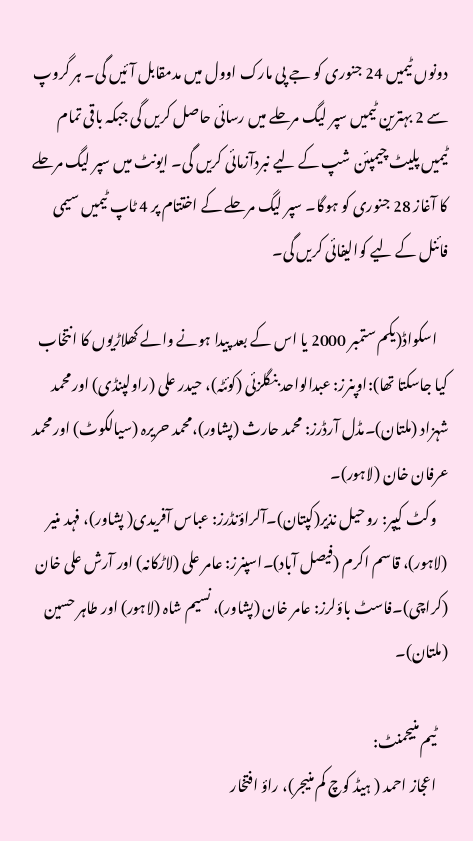دونوں ٹیمیں 24 جنوری کو جے پی مارک اوول میں مدمقابل آئیں گی۔ ہر گروپ سے 2 بہترین ٹیمیں سپر لیگ مرحلے میں رسائی حاصل کریں گی جبکہ باقی تمام ٹیمیں پلیٹ چیمپئن شپ کے لیے نبردآزمائی کریں گی۔ ایونٹ میں سپر لیگ مرحلے کا آغاز 28 جنوری کو ہوگا۔ سپر لیگ مرحلے کے اختتام پر 4 ٹاپ ٹیمیں سیمی فائنل کے لیے کوالیفائی کریں گی۔

    اسکواڈ(یکم ستمبر 2000 یا اس کے بعد پیدا ہونے والے کھلاڑیوں کا انتخاب کیا جاسکتا تھا):اوپنرز: عبدالواحد بنگلزئی (کوئٹہ)، حیدر علی (راولپنڈی) اور محمد شہزاد (ملتان)۔مڈل آرڈرز: محمد حارث (پشاور)،محمد حریرہ (سیالکوٹ) اور محمد عرفان خان (لاہور)۔
    وکٹ کیپر: روحیل نذیر(کپتان)۔آلراؤنڈرز: عباس آفریدی( پشاور)، فہد منیر (لاہور)، قاسم اکرم (فیصل آباد)۔اسپنرز: عامر علی (لاڑکانہ) اور آرش علی خان (کراچی)۔فاسٹ باؤلرز: عامر خان (پشاور)، نسیم شاہ (لاہور) اور طاہر حسین (ملتان)۔

    ٹیم منیجمنٹ:
    اعجاز احمد ( ہیڈ کوچ کم منیجر)، راؤ افتخار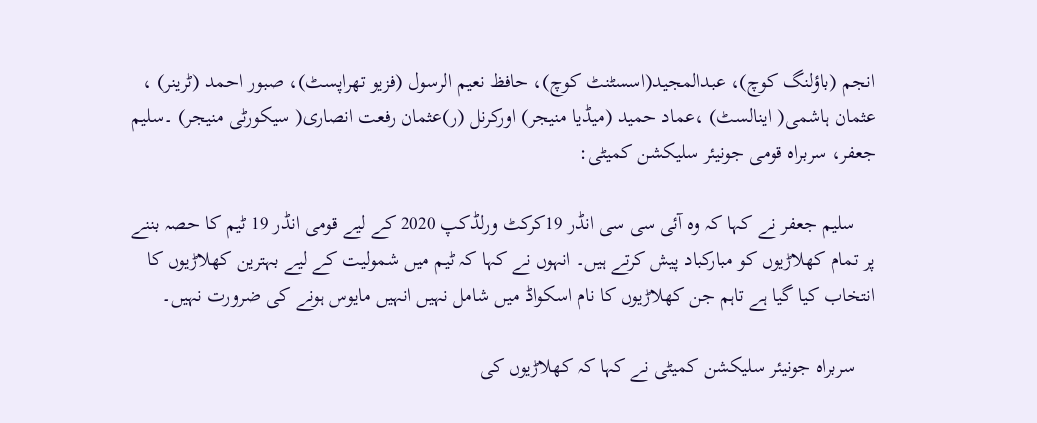انجم (باؤلنگ کوچ)، عبدالمجید(اسسٹنٹ کوچ)، حافظ نعیم الرسول (فزیو تھراپسٹ)، صبور احمد (ٹرینر) ، عثمان ہاشمی( اینالسٹ) ،عماد حمید (میڈیا منیجر) اورکرنل (ر)عثمان رفعت انصاری( سیکورٹی منیجر) ۔سلیم جعفر، سربراہ قومی جونیئر سلیکشن کمیٹی:

    سلیم جعفر نے کہا کہ وہ آئی سی سی انڈر 19کرکٹ ورلڈکپ 2020 کے لیے قومی انڈر 19 ٹیم کا حصہ بننے پر تمام کھلاڑیوں کو مبارکباد پیش کرتے ہیں۔ انہوں نے کہا کہ ٹیم میں شمولیت کے لیے بہترین کھلاڑیوں کا انتخاب کیا گیا ہے تاہم جن کھلاڑیوں کا نام اسکواڈ میں شامل نہیں انہیں مایوس ہونے کی ضرورت نہیں۔

    سربراہ جونیئر سلیکشن کمیٹی نے کہا کہ کھلاڑیوں کی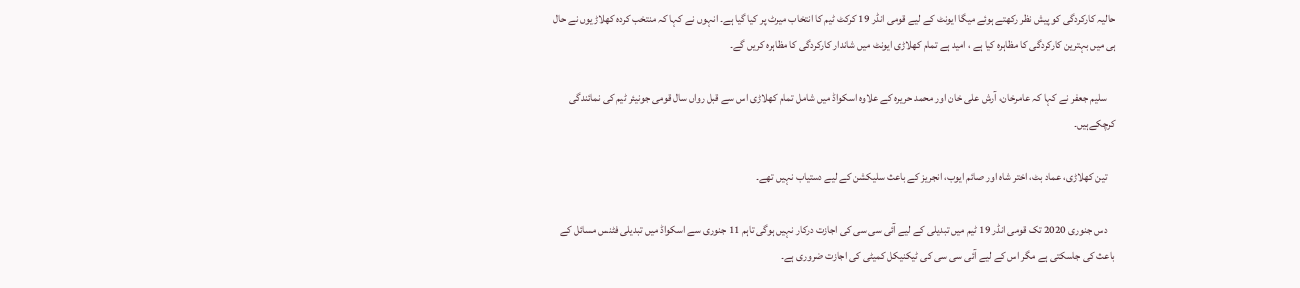حالیہ کارکردگی کو پیش نظر رکھتے ہوئے میگا ایونٹ کے لیے قومی انڈر 19 کرکٹ ٹیم کا انتخاب میرٹ پر کیا گیا ہے۔ انہوں نے کہا کہ منتخب کردہ کھلاڑیوں نے حال ہی میں بہترین کارکردگی کا مظاہرہ کیا ہے ، امید ہے تمام کھلاڑی ایونٹ میں شاندار کارکردگی کا مظاہرہ کریں گے۔

    سلیم جعفر نے کہا کہ عامرخان، آرش علی خان اور محمد حریرہ کے علاوہ اسکواڈ میں شامل تمام کھلاڑی اس سے قبل رواں سال قومی جونیئر ٹیم کی نمائندگی کرچکےہیں۔

    تین کھلاڑی، عماد بٹ، اختر شاہ اور صائم ایوب، انجریز کے باعث سلیکشن کے لیے دستیاب نہیں تھے۔

    دس جنوری 2020 تک قومی انڈر 19 ٹیم میں تبدیلی کے لیے آئی سی سی کی اجازت درکار نہیں ہوگی تاہم 11 جنوری سے اسکواڈ میں تبدیلی فٹنس مسائل کے باعث کی جاسکتی ہے مگر اس کے لیے آئی سی سی کی ٹیکنیکل کمیٹی کی اجازت ضروری ہے۔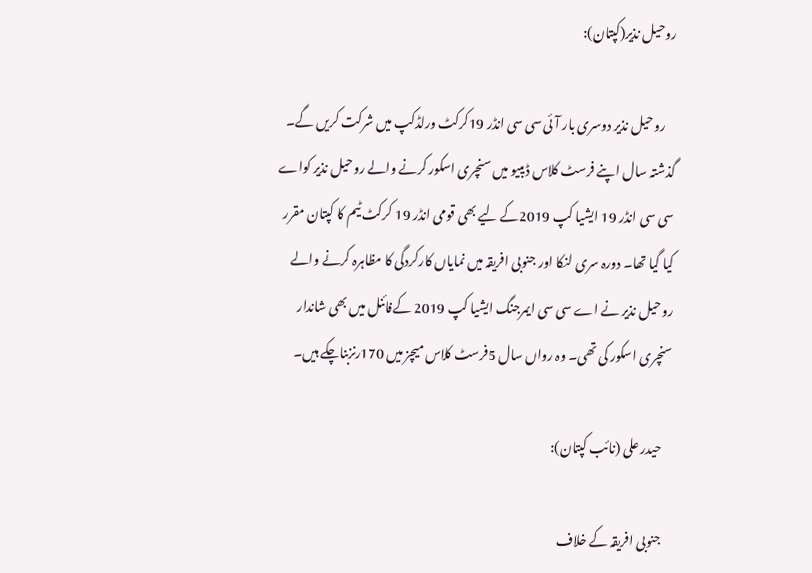روحیل نذیر(کپتان):

    روحیل نذیر دوسری بار آئی سی سی انڈر 19کرکٹ ورلڈکپ میں شرکت کریں گے۔ گذشتہ سال اپنے فرسٹ کلاس ڈیبیو میں سنچری اسکور کرنے والے روحیل نذیر کواے سی سی انڈر 19 ایشیا کپ 2019کے لیے بھی قومی انڈر 19 کرکٹ ٹیم کا کپتان مقرر کیا گیا تھا۔ دورہ سری لنکا اور جنوبی افریقہ میں نمایاں کارکردگی کا مظاہرہ کرنے والے روحیل نذیر نے اے سی سی ایمرجنگ ایشیا کپ 2019 کےفائنل میں بھی شاندار سنچری اسکور کی تھی۔ وہ رواں سال 5فرسٹ کلاس میچز میں 170رنزبناچکے ہیں۔

    حیدر علی (نائب کپتان):

    جنوبی افریقہ کے خلاف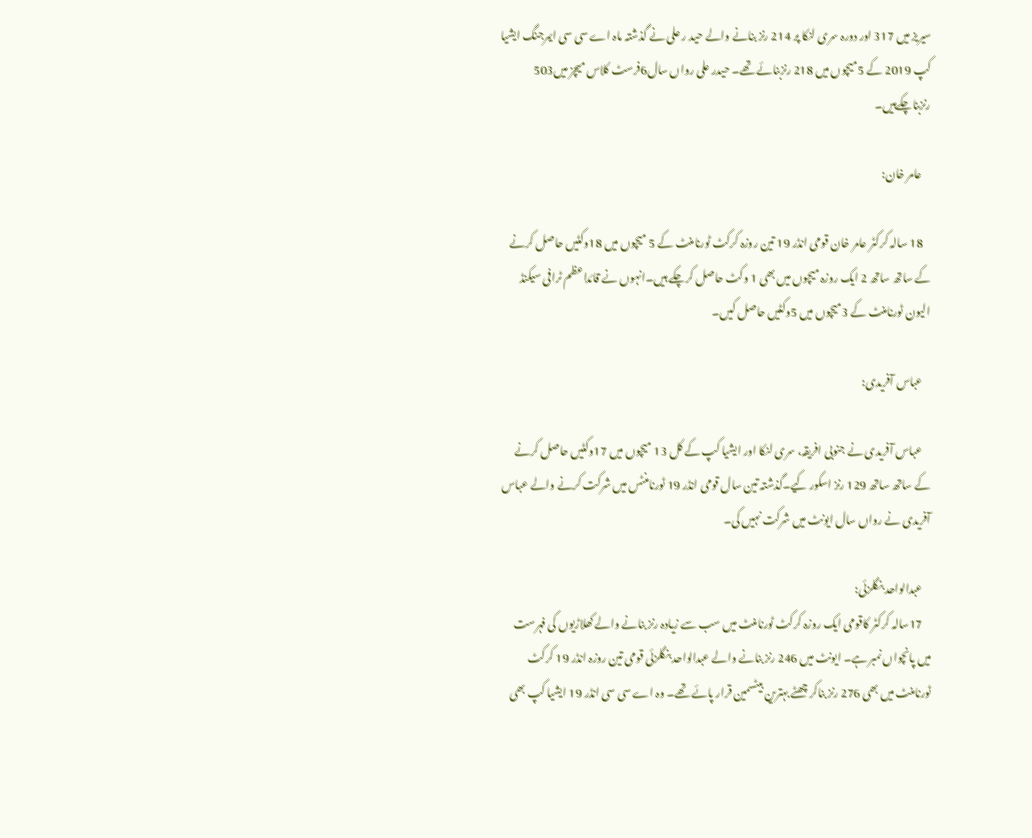سیریز میں 317 اور دورہ سری لنکا پر 214 رنز بنانے والے حید ر علی نے گذشتہ ماہ اے سی سی ایمرجنگ ایشیا کپ 2019 کے 5میچوں میں 218 رنزبنائے تھے۔ حیدر علی رواں سال6فرسٹ کلاس میچز میں503 رنزبناچکےہیں۔

    عامر خان:

    18 سالہ کرکٹر عامر خان قومی انڈر 19 تین روزہ کرکٹ ٹورنامنٹ کے 5 میچوں میں 18وکٹیں حاصل کرنے کے ساتھ ساتھ 2 ایک روزہ میچوں میں بھی 1 وکٹ حاصل کرچکے ہیں۔انہوں نے قائداعظم ٹرافی سیکنڈ الیون ٹورنامنٹ کے 3میچوں میں 5وکٹیں حاصل کیں۔

    عباس آفریدی:

    عباس آفریدی نے جنوبی افریقہ، سری لنکا اور ایشیا کپ کے کل 13 میچوں میں 17وکٹیں حاصل کرنے کے ساتھ ساتھ 129 رنز اسکور کیے۔گذشتہ تین سال قومی انڈر 19 ٹورنامنٹس میں شرکت کرنے والے عباس آفریدی نے رواں سال ایونٹ میں شرکت نہیں کی۔

    عبدالواحد بنگلزئی:
    17سالہ کرکٹر کاقومی ایک روزہ کرکٹ ٹورنامنٹ میں سب سے زیادہ رنز بنانے والے کھلاڑیوں کی فہرست میں پانچواں نمبر ہے۔ ایونٹ میں 246 رنز بنانے والے عبدالواحد بنگلزئی قومی تین روزہ انڈر 19 کرکٹ ٹورنامنٹ میں بھی 276 رنز بناکر چھٹے بہترین بیٹسمین قرار پائے تھے۔ وہ اے سی سی انڈر 19 ایشیا کپ بھی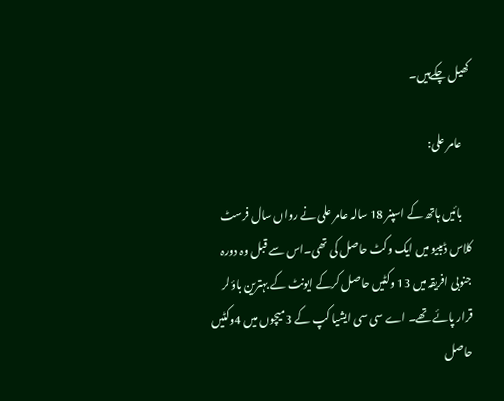کھیل چکےہیں۔

    عامر علی:

    بائیں ہاتھ کے اسپنر 18 سالہ عامر علی نے رواں سال فرسٹ کلاس ڈیبیو میں ایک وکٹ حاصل کی تھی۔اس سے قبل وہ دورہ جنوبی افریقہ میں 13 وکٹیں حاصل کرکے ایونٹ کے بہترین باؤلر قرار پائے تھے۔ اے سی سی ایشیا کپ کے 3میچوں میں 4وکٹیں حاصل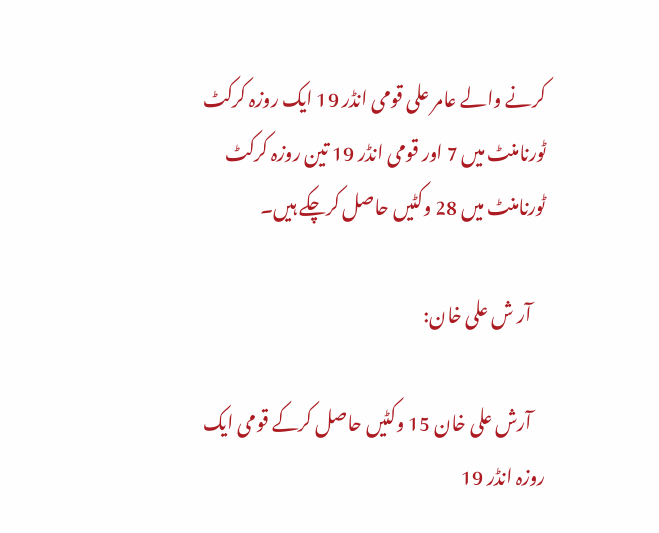کرنے والے عامر علی قومی انڈر 19 ایک روزہ کرکٹ ٹورنامنٹ میں 7 اور قومی انڈر 19 تین روزہ کرکٹ ٹورنامنٹ میں 28 وکٹیں حاصل کرچکے ہیں۔

    آر ش علی خان:

    آرش علی خان 15 وکٹیں حاصل کرکے قومی ایک روزہ انڈر 19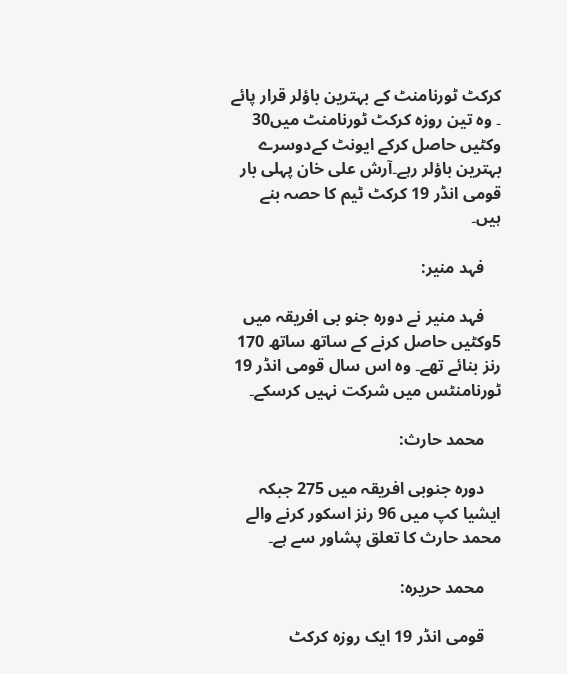کرکٹ ٹورنامنٹ کے بہترین باؤلر قرار پائے ۔ وہ تین روزہ کرکٹ ٹورنامنٹ میں30 وکٹیں حاصل کرکے ایونٹ کےدوسرے بہترین باؤلر رہے۔آرش علی خان پہلی بار قومی انڈر 19 کرکٹ ٹیم کا حصہ بنے ہیں۔

    فہد منیر:

    فہد منیر نے دورہ جنو بی افریقہ میں 5وکٹیں حاصل کرنے کے ساتھ ساتھ 170 رنز بنائے تھے۔ وہ اس سال قومی انڈر 19 ٹورنامنٹس میں شرکت نہیں کرسکے۔

    محمد حارث:

    دورہ جنوبی افریقہ میں 275 جبکہ ایشیا کپ میں 96 رنز اسکور کرنے والے محمد حارث کا تعلق پشاور سے ہے۔

    محمد حریرہ:

    قومی انڈر 19 ایک روزہ کرکٹ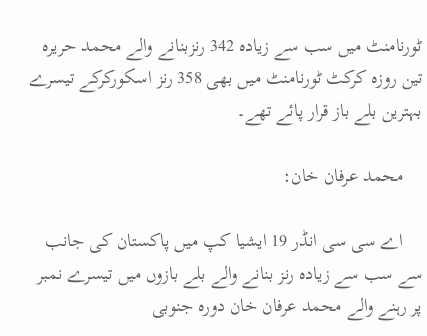ٹورنامنٹ میں سب سے زیادہ 342 رنزبنانے والے محمد حریرہ تین روزہ کرکٹ ٹورنامنٹ میں بھی 358 رنز اسکورکرکے تیسرے بہترین بلے باز قرار پائے تھے۔

    محمد عرفان خان:

    اے سی سی انڈر 19 ایشیا کپ میں پاکستان کی جانب سے سب سے زیادہ رنز بنانے والے بلے بازوں میں تیسرے نمبر پر رہنے والے محمد عرفان خان دورہ جنوبی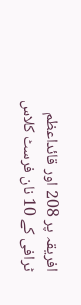افریقہ پر 208 اور قائداعظم ٹرافی کے 10 نان فرسٹ کلاس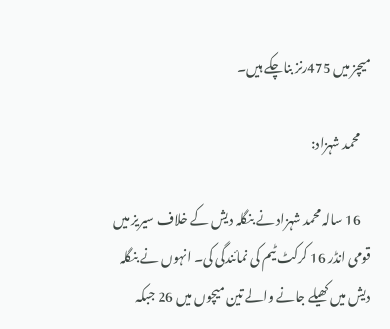میچز میں 475رنز بناچکے ہیں۔

    محمد شہزاد:

    16 سالہ محمد شہزاد نے بنگلہ دیش کے خلاف سیریز میں قومی انڈر 16 کرکٹ ٹیم کی نمائندگی کی۔ انہوں نے بنگلہ دیش میں کھیلے جانے والے تین میچوں میں 26 جبکہ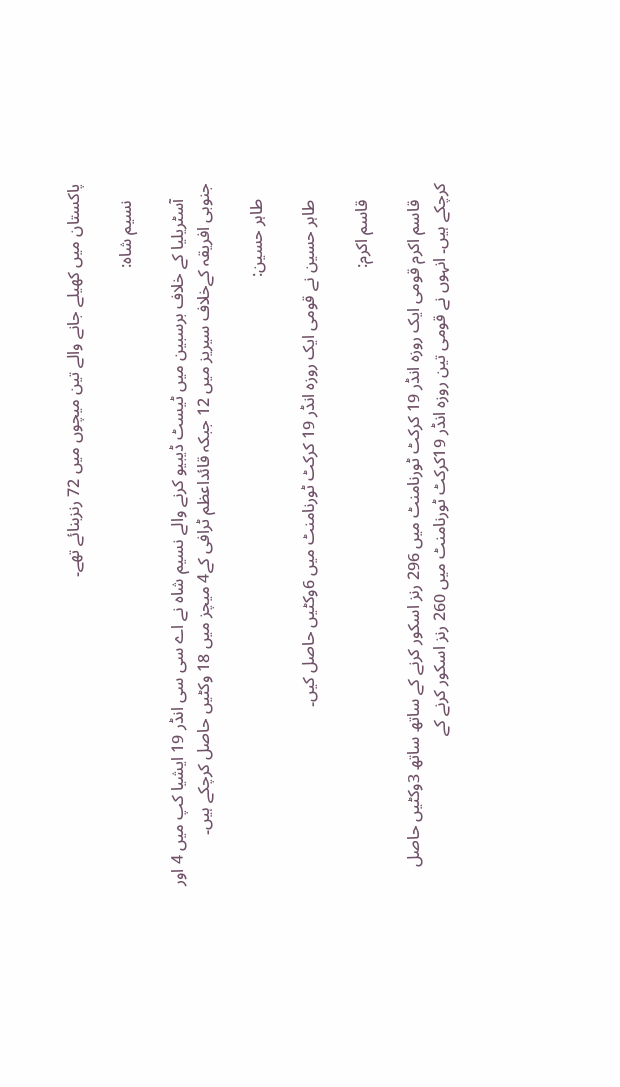پاکستان میں کھیلے جانے والے تین میچوں میں 72 رنزبنائے تھے۔

    نسیم شاہ:

    آسٹریلیا کے خلاف برسبین میں ٹیسٹ ڈیبیو کرنے والے نسیم شاہ نے اے سی سی انڈر 19 ایشیا کپ میں 4 اور جنوبی افریقہ کےخلاف سیریز میں 12 جبکہ قائداعظم ٹرافی کے4 میچز میں 18 وکٹیں حاصل کرچکے ہیں۔

    طاہر حسین:

    طاہر حسین نے قومی ایک روزہ انڈر 19 کرکٹ ٹورنامنٹ میں 6وکٹیں حاصل کیں۔

    قاسم اکرم:

    قاسم اکرم قومی ایک روزہ انڈر 19 کرکٹ ٹورنامنٹ میں 296 رنز اسکور کرنے کے ساتھ ساتھ 3وکٹیں حاصل کرچکے ہیں۔ انہوں نے قومی تین روزہ انڈر 19کرکٹ ٹورنامنٹ میں 260 رنز اسکور کرنے کے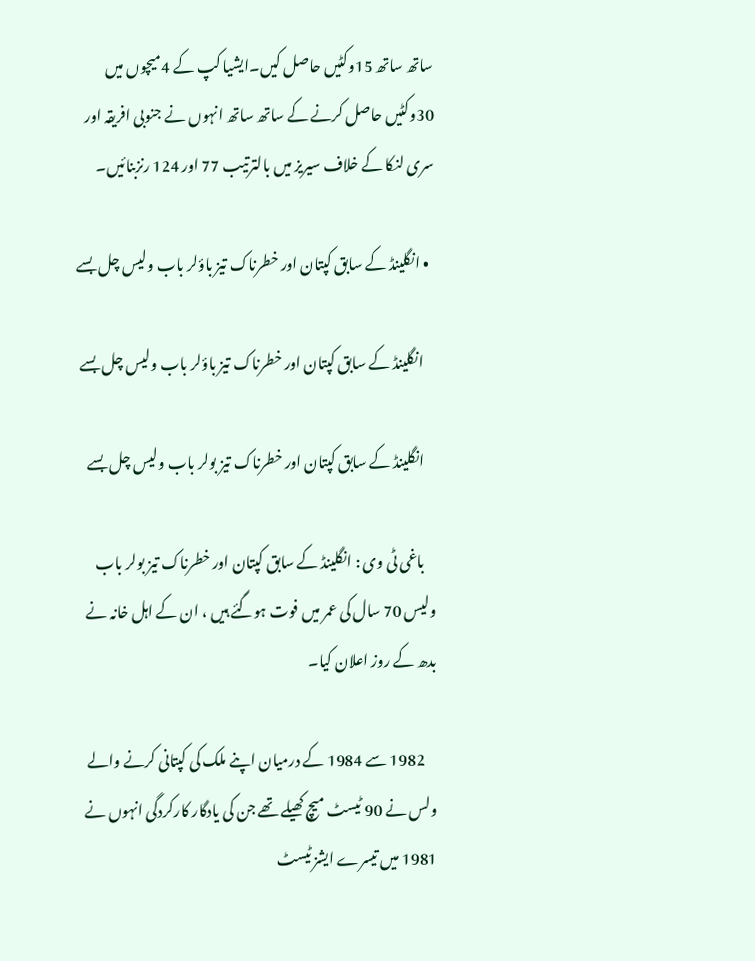ساتھ ساتھ 15وکٹیں حاصل کیں۔ایشیا کپ کے 4میچوں میں 30وکٹیں حاصل کرنے کے ساتھ ساتھ انہوں نے جنوبی افریقہ اور سری لنکا کے خلاف سیریز میں بالترتیب 77 اور 124 رنزبنائیں۔

  • انگلینڈ کے سابق کپتان اور خطرناک تیز باؤلر باب ولیس چل بسے

    انگلینڈ کے سابق کپتان اور خطرناک تیز باؤلر باب ولیس چل بسے

    انگلینڈ کے سابق کپتان اور خطرناک تیز بولر باب ولیس چل بسے

    باغی ٹی وی : انگلینڈ کے سابق کپتان اور خطرناک تیز بولر باب ولیس 70 سال کی عمر میں فوت ہوگئے ہیں ، ان کے اہل خانہ نے بدھ کے روز اعلان کیا۔

    1982 سے 1984 کے درمیان اپنے ملک کی کپتانی کرنے والے ولس نے 90 ٹیسٹ میچ کھیلے تھے جن کی یادگار کارکردگی انہوں نے 1981 میں تیسرے ایشز ٹیسٹ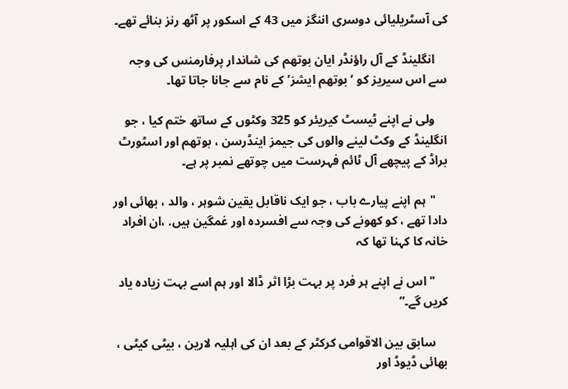کی آسٹریلیائی دوسری اننگز میں 43 کے اسکور پر آٹھ رنز بنائے تھے۔

    انگلینڈ کے آل راؤنڈر ایان بوتھم کی شاندار پرفارمنس کی وجہ سے اس سیریز کو ‘بوتھم ایشز’ کے نام سے جانا جاتا تھا۔

    ولی نے اپنے ٹیسٹ کیریئر کو 325 وکٹوں کے ساتھ ختم کیا ، جو انگلینڈ کے وکٹ لینے والوں کی جیمز اینڈرسن ، بوتھم اور اسٹورٹ براڈ کے پیچھے آل ٹائم فہرست میں چوتھے نمبر پر ہے۔

    "ہم اپنے پیارے باب ، جو ایک ناقابل یقین شوہر ، والد ، بھائی اور دادا تھے ، کو کھونے کی وجہ سے افسردہ اور غمگین ہیں. ،ان افراد خانہ کا کہنا تھا کہ

    "اس نے اپنے ہر فرد پر بہت بڑا اثر ڈالا اور ہم اسے بہت زیادہ یاد کریں گے۔”

    سابق بین الاقوامی کرکٹر کے بعد ان کی اہلیہ لارین ، بیٹی کیٹی ، بھائی ڈیوڈ اور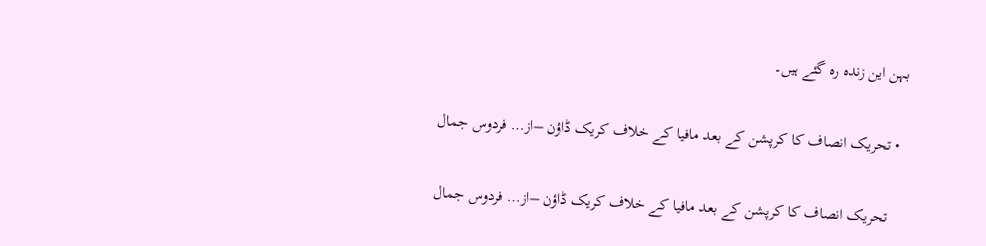بہن این زندہ رہ گئے ہیں۔

  • تحریک انصاف کا کرپشن کے بعد مافیا کے خلاف کریک ڈاؤن –از… فردوس جمال

    تحریک انصاف کا کرپشن کے بعد مافیا کے خلاف کریک ڈاؤن –از… فردوس جمال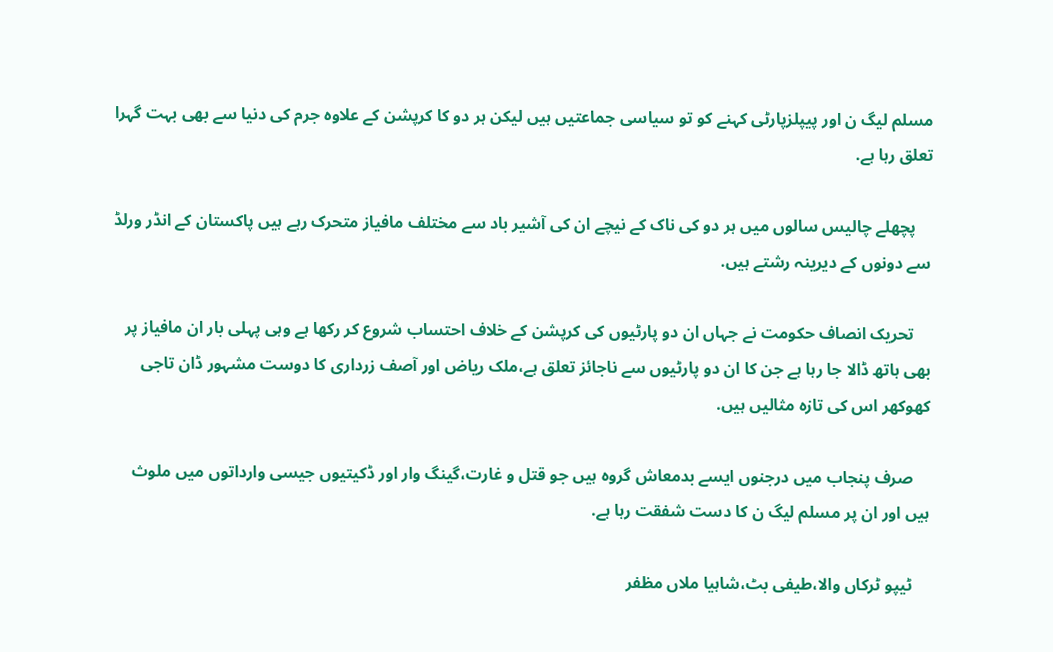مسلم لیگ ن اور پیپلزپارٹی کہنے کو تو سیاسی جماعتیں ہیں لیکن ہر دو کا کرپشن کے علاوہ جرم کی دنیا سے بھی بہت گہرا تعلق رہا ہے.

    پچھلے چالیس سالوں میں ہر دو کی ناک کے نیچے ان کی آشیر باد سے مختلف مافیاز متحرک رہے ہیں پاکستان کے انڈر ورلڈ سے دونوں کے دیرینہ رشتے ہیں.

    تحریک انصاف حکومت نے جہاں ان دو پارٹیوں کی کرپشن کے خلاف احتساب شروع کر رکھا ہے وہی پہلی بار ان مافیاز پر بھی ہاتھ ڈالا جا رہا ہے جن کا ان دو پارٹیوں سے ناجائز تعلق ہے،ملک ریاض اور آصف زرداری کا دوست مشہور ڈان تاجی کھوکھر اس کی تازہ مثالیں ہیں.

    صرف پنجاب میں درجنوں ایسے بدمعاش گروہ ہیں جو قتل و غارت،گینگ وار اور ڈکیتیوں جیسی وارداتوں میں ملوث ہیں اور ان پر مسلم لیگ ن کا دست شفقت رہا ہے.

    ٹیپو ٹرکاں والا،طیفی بٹ،شاہیا ملاں مظفر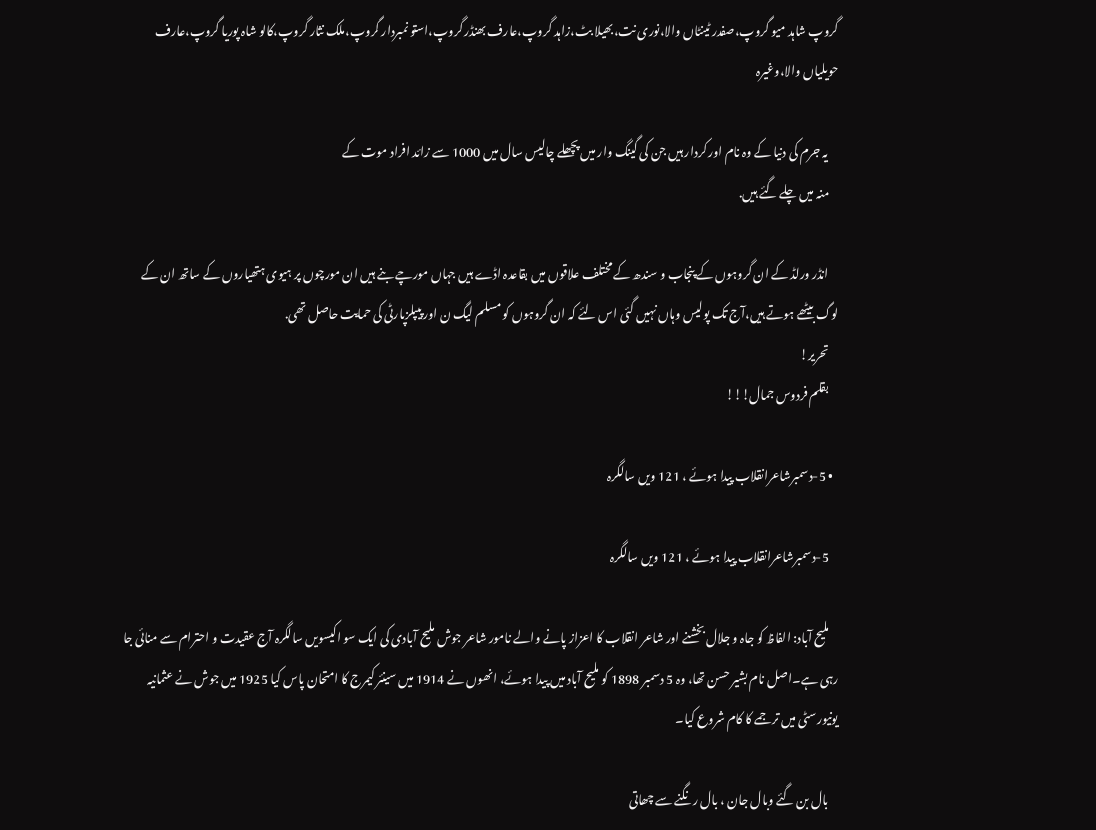گروپ شاہد میو گروپ،صفدر ٹینٹاں والا،نوری نت،بھیلا بٹ،زاہد گروپ،عارف بھنڈر گروپ،استو نمبردار گروپ،ملک نثار گروپ،کالو شاہ پوریا گروپ،عارف حویلیاں والا،وغیرہ

    یہ جرم کی دنیا کے وہ نام اور کردار ہیں جن کی گینگ وار میں پچھلے چالیس سال میں 1000 سے زائد افراد موت کے
    منہ میں چلے گئے ہیں.

    انڈر ورلڈ کے ان گروہوں کے پنجاب و سندھ کے مختلف علاقوں میں بقاعدہ اڈے ہیں جہاں مورچے بنے ہیں ان مورچوں پر ہیوی ہتھیاروں کے ساتھ ان کے لوگ بیٹھے ہوتے ہیں،آج تک پولیس وہاں نہیں گئی اس لئے کہ ان گروہوں کو مسلم لیگ ن اور پیپلزپارٹی کی حمایت حاصل تھی.
    تحریر!
    بقلم فردوس جمال!!!

  • 5-دسمبرشاعرانقلاب پیدا ہوئے ، 121 ویں‌ سالگرہ

    5-دسمبرشاعرانقلاب پیدا ہوئے ، 121 ویں‌ سالگرہ

    ملیح‌ آباد: الفاظ کو جاہ و جلال بخشنے اور شاعر انقلاب کا اعزاز پانے والے نامور شاعر جوش ملیح آبادی کی ایک سو اکیسویں سالگرہ آج عقیدت و احترام سے منائی جا رہی ہے۔اصل نام بشیر حسن تھا، وہ 5 دسمبر 1898 کو ملیح آباد میں پیدا ہوئے، انھوں نے 1914 میں سینئر کیمرج کا امتحان پاس کیا 1925 میں جوش نے عثمانیہ یونیورسٹی میں ترجمے کا کام شروع کیا۔

    بال بن گئے وبال جان ، بال رنگنے سے چھاتی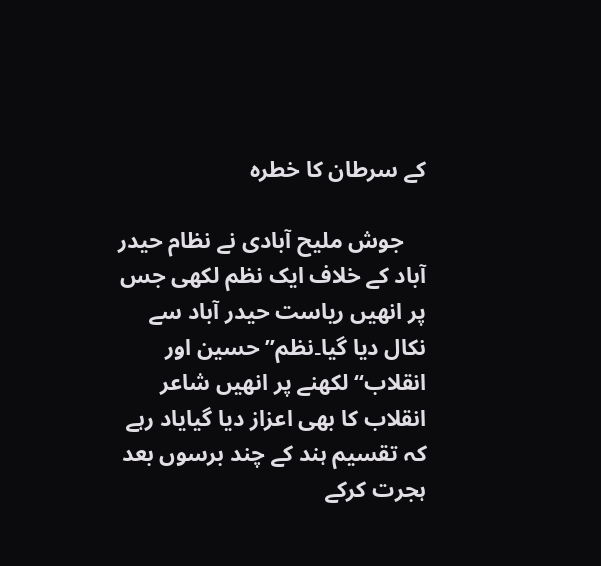کے سرطان کا خطرہ

    جوش ملیح آبادی نے نظام حیدر آباد کے خلاف ایک نظم لکھی جس پر انھیں ریاست حیدر آباد سے نکال دیا گیا۔نظم’’ حسین اور انقلاب‘‘ لکھنے پر انھیں شاعر انقلاب کا بھی اعزاز دیا گیایاد رہے کہ تقسیم ہند کے چند برسوں بعد ہجرت کرکے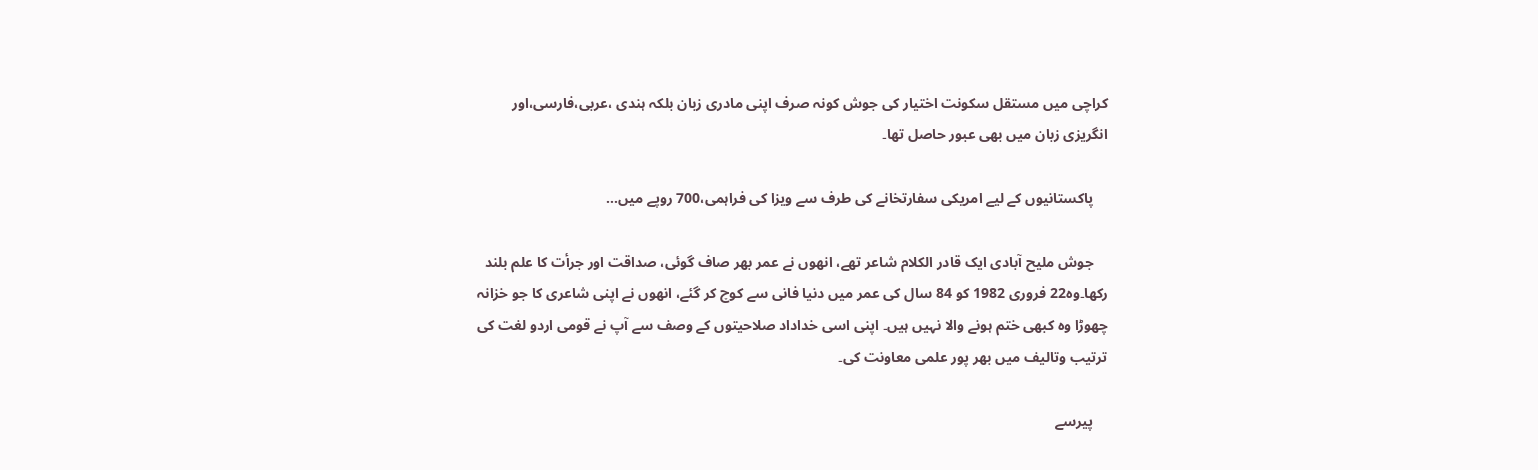کراچی میں مستقل سکونت اختیار کی جوش کونہ صرف اپنی مادری زبان بلکہ ہندی ،عربی،فارسی،اور انگریزی زبان میں بھی عبور حاصل تھا۔

    پاکستانیوں کے لیے امریکی سفارتخانے کی طرف سے ویزا کی فراہمی،700 روپے میں‌…

    جوش ملیح آبادی ایک قادر الکلام شاعر تھے، انھوں نے عمر بھر صاف گوئی، صداقت اور جرأت کا علم بلند رکھا۔وہ22 فروری 1982 کو 84 سال کی عمر میں دنیا فانی سے کوچ کر گئے، انھوں نے اپنی شاعری کا جو خزانہ چھوڑا وہ کبھی ختم ہونے والا نہیں ہیں۔ اپنی اسی خداداد صلاحیتوں کے وصف سے آپ نے قومی اردو لغت کی ترتیب وتالیف میں بھر پور علمی معاونت کی۔

    پیرسے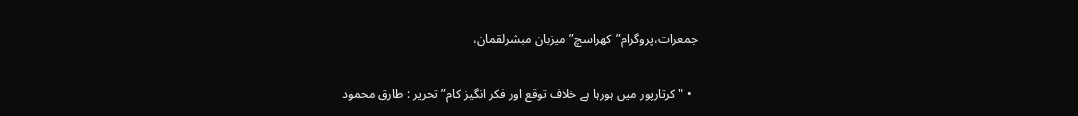جمعرات،پروگرام”کھراسچ”میزبان مبشرلقمان،

  • "کرتارپور میں ہورہا ہے خلاف توقع اور فکر انگیز کام” تحریر : طارق محمود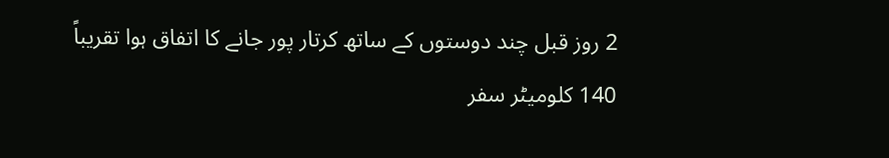2 روز قبل چند دوستوں کے ساتھ کرتار پور جانے کا اتفاق ہوا تقریباً 140 کلومیٹر سفر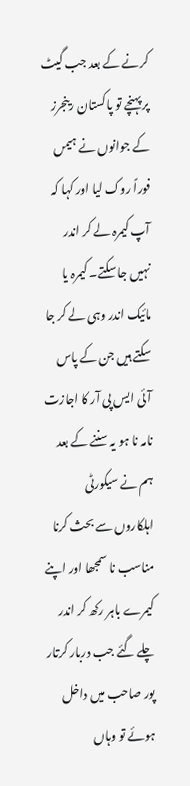کرنے کے بعد جب گیٹ پر پہنچے تو پاکستان رینجرز کے جوانوں نے ہیمں فوراً روک لیا اور کہا کہ آپ کیمرہ لے کر اندر نہیں جا سکتے۔ کیمرہ یا مائیک اندر وہی لے کر جا سکتے ہیں جن کے پاس آئی ایس پی آر کا اجازت نامہ نا ہو یہ سننے کے بعد ہم نے سیکورٹی اہلکاروں سے بحث کرنا مناسب نا سمجھا اور اپنے کیمرے باہر رکھ کر اندر چلے گئے جب دربار کرتار پور صاحب میں داخل ہوئے تو وہاں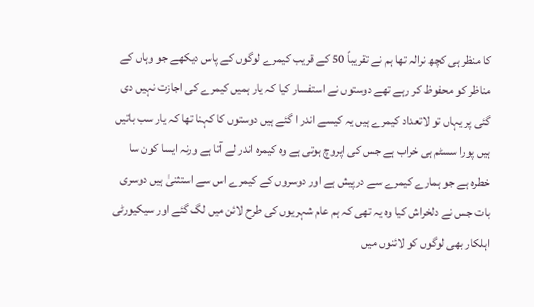کا منظر ہی کچھ نرالہ تھا ہم نے تقریباً 50 کے قریب کیمرے لوگوں کے پاس دیکھے جو وہاں کے مناظر کو محفوظ کر رہے تھے دوستوں نے استفسار کیا کہ یار ہمیں کیمرے کی اجازت نہیں دی گئی پر یہاں تو لاتعداد کیمرے ہیں یہ کیسے اندر ا گئے ہیں دوستوں کا کہنا تھا کہ یار سب باتیں ہیں پورا سسٹم ہی خراب ہے جس کی اپروچ ہوتی ہے وہ کیمرہ اندر لے آتا ہے ورنہ ایسا کون سا خطرہ ہے جو ہمارے کیمرے سے درپیش ہے اور دوسروں کے کیمرے اس سے استثنیٰ ہیں دوسری بات جس نے دلخراش کیا وہ یہ تھی کہ ہم عام شہریوں کی طرح لائن میں لگ گئے اور سیکیورٹی اہلکار بھی لوگوں کو لائنوں میں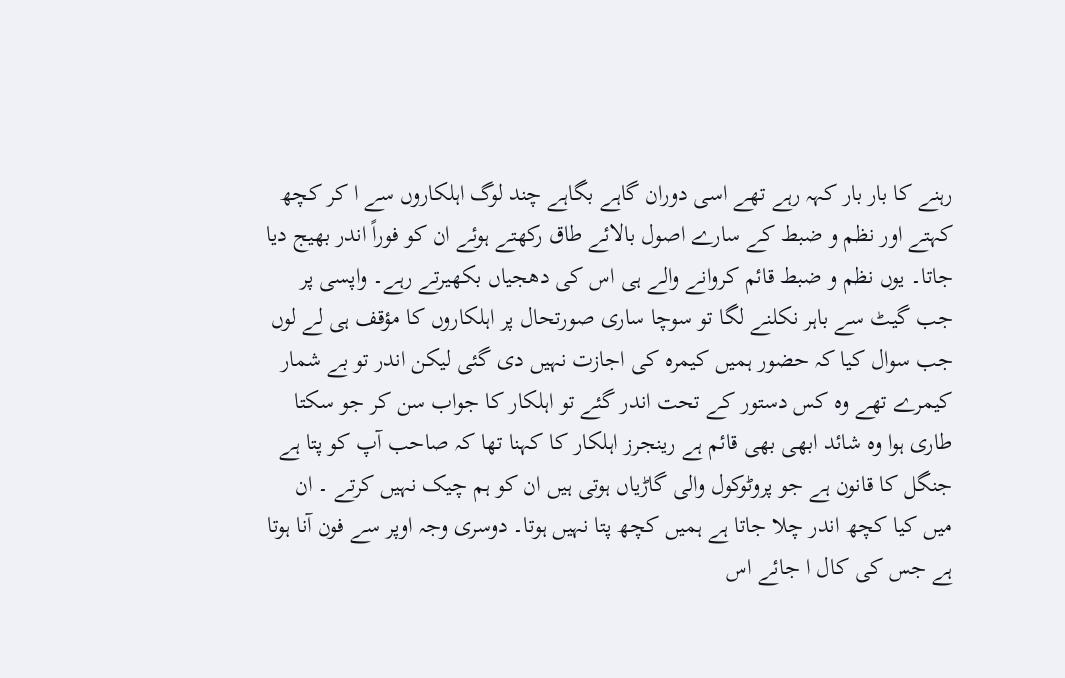رہنے کا بار بار کہہ رہے تھے اسی دوران گاہے بگاہے چند لوگ اہلکاروں سے ا کر کچھ کہتے اور نظم و ضبط کے سارے اصول بالائے طاق رکھتے ہوئے ان کو فوراً اندر بھیج دیا جاتا۔ یوں نظم و ضبط قائم کروانے والے ہی اس کی دھجیاں بکھیرتے رہے۔ واپسی پر جب گیٹ سے باہر نکلنے لگا تو سوچا ساری صورتحال پر اہلکاروں کا مؤقف ہی لے لوں جب سوال کیا کہ حضور ہمیں کیمرہ کی اجازت نہیں دی گئی لیکن اندر تو بے شمار کیمرے تھے وہ کس دستور کے تحت اندر گئے تو اہلکار کا جواب سن کر جو سکتا طاری ہوا وہ شائد ابھی بھی قائم ہے رینجرز اہلکار کا کہنا تھا کہ صاحب آپ کو پتا ہے جنگل کا قانون ہے جو پروٹوکول والی گاڑیاں ہوتی ہیں ان کو ہم چیک نہیں کرتے ۔ ان میں کیا کچھ اندر چلا جاتا ہے ہمیں کچھ پتا نہیں ہوتا۔ دوسری وجہ اوپر سے فون آنا ہوتا ہے جس کی کال ا جائے اس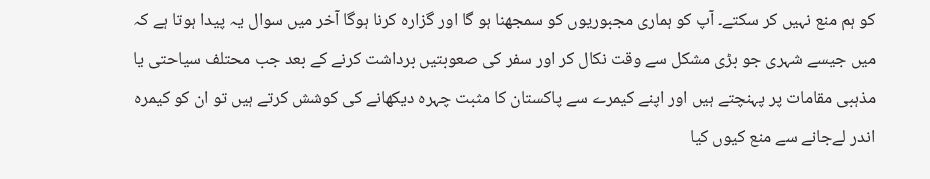کو ہم منع نہیں کر سکتے۔ آپ کو ہماری مجبوریوں کو سمجھنا ہو گا اور گزارہ کرنا ہوگا آخر میں سوال یہ پیدا ہوتا ہے کہ میں جیسے شہری جو بڑی مشکل سے وقت نکال کر اور سفر کی صعوبتیں برداشت کرنے کے بعد جب محتلف سیاحتی یا مذہبی مقامات پر پہنچتے ہیں اور اپنے کیمرے سے پاکستان کا مثبت چہرہ دیکھانے کی کوشش کرتے ہیں تو ان کو کیمرہ اندر لےجانے سے منع کیوں کیا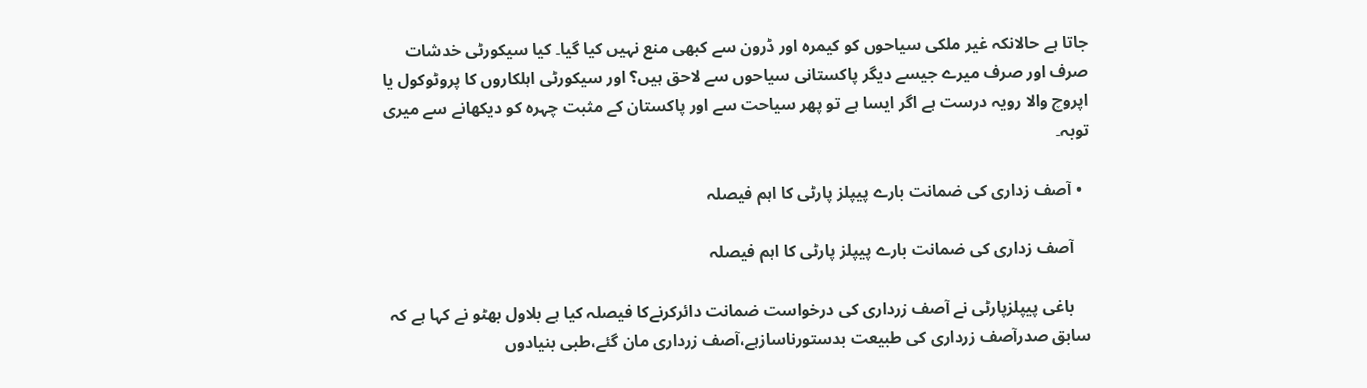جاتا ہے حالانکہ غیر ملکی سیاحوں کو کیمرہ اور ڈرون سے کبھی منع نہیں کیا گیا۔ کیا سیکورٹی خدشات صرف اور صرف میرے جیسے دیگر پاکستانی سیاحوں سے لاحق ہیں؟ اور سیکورٹی اہلکاروں کا پروٹوکول یا اپروچ والا رویہ درست ہے اگر ایسا ہے تو پھر سیاحت سے اور پاکستان کے مثبت چہرہ کو دیکھانے سے میری توبہ۔

  • آصف زداری کی ضمانت بارے پیپلز پارٹی کا اہم فیصلہ

    آصف زداری کی ضمانت بارے پیپلز پارٹی کا اہم فیصلہ

    باغی پیپلزپارٹی نے آصف زرداری کی درخواست ضمانت دائرکرنےکا فیصلہ کیا ہے بلاول بھٹو نے کہا ہے کہ سابق صدرآصف زرداری کی طبیعت بدستورناسازہے،آصف زرداری مان گئے،طبی بنیادوں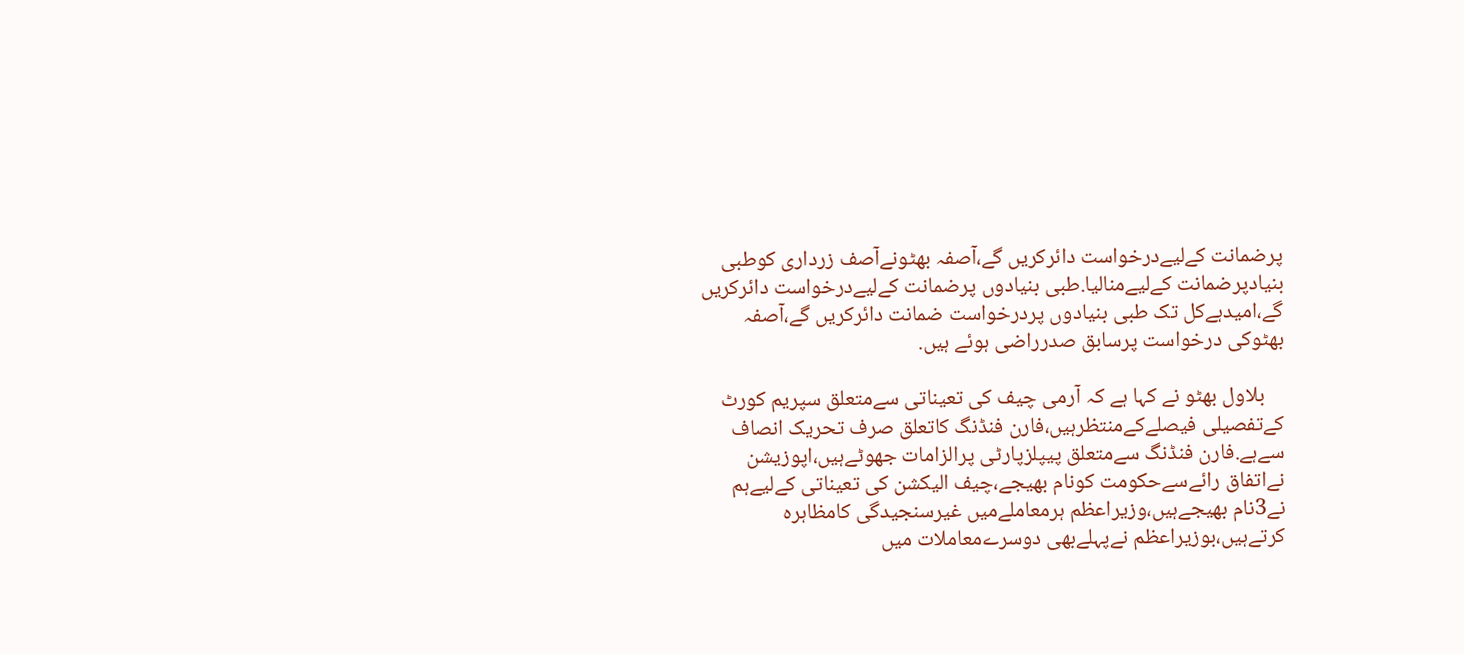پرضمانت کےلیےدرخواست دائرکریں گے،آصفہ بھٹونےآصف زرداری کوطبی بنیادپرضمانت کےلیےمنالیا.طبی بنیادوں پرضمانت کےلیےدرخواست دائرکریں گے،امیدہےکل تک طبی بنیادوں پردرخواست ضمانت دائرکریں گے،آصفہ بھٹوکی درخواست پرسابق صدرراضی ہوئے ہیں.

    بلاول بھٹو نے کہا ہے کہ آرمی چیف کی تعیناتی سےمتعلق سپریم کورٹ کےتفصیلی فیصلےکےمنتظرہیں،فارن فنڈنگ کاتعلق صرف تحریک انصاف سےہے.فارن فنڈنگ سےمتعلق پیپلزپارٹی پرالزامات جھوٹےہیں،اپوزیشن نےاتفاق رائےسےحکومت کونام بھیجے،چیف الیکشن کی تعیناتی کےلیےہم نے3نام بھیجےہیں،وزیراعظم ہرمعاملےمیں غیرسنجیدگی کامظاہرہ کرتےہیں،بوزیراعظم نےپہلےبھی دوسرےمعاملات میں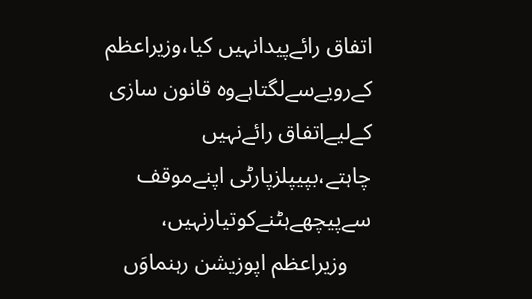اتفاق رائےپیدانہیں کیا،وزیراعظم کےرویےسےلگتاہےوہ قانون سازی کےلیےاتفاق رائےنہیں چاہتے،بپیپلزپارٹی اپنےموقف سےپیچھےہٹنےکوتیارنہیں،
    وزیراعظم اپوزیشن رہنماوَں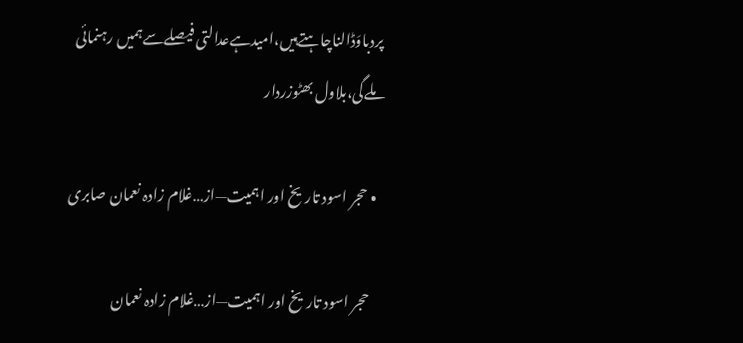پردباوَڈالناچاہتےہیں،امیدہےعدالتی فیصلےسےہمیں رہنمائی ملےگی،بلاول بھٹوزردار

  • حجر اسود تاریخ اور اہمیت—از…غلام زادہ نعمان صابری

    حجر اسود تاریخ اور اہمیت—از…غلام زادہ نعمان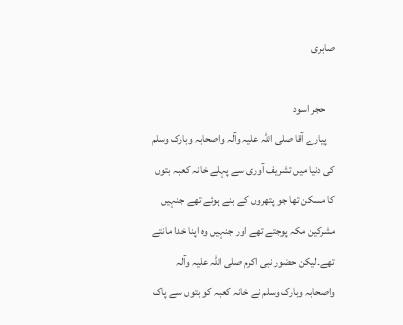صابری

    حجر اسود
    پیارے آقا صلی اللہ علیہ وآلہ واصحابہ وبارک وسلم کی دنیا میں تشریف آوری سے پہلے خانہ کعبہ بتوں کا مسکن تھا جو پتھروں کے بنے ہوئے تھے جنہیں مشرکین مکہ پوجتے تھے اور جنہیں وہ اپنا خدا مانتے تھے۔لیکن حضور نبی اکرم صلی اللہ علیہ وآلہ واصحابہ وبارک وسلم نے خانہ کعبہ کو بتوں سے پاک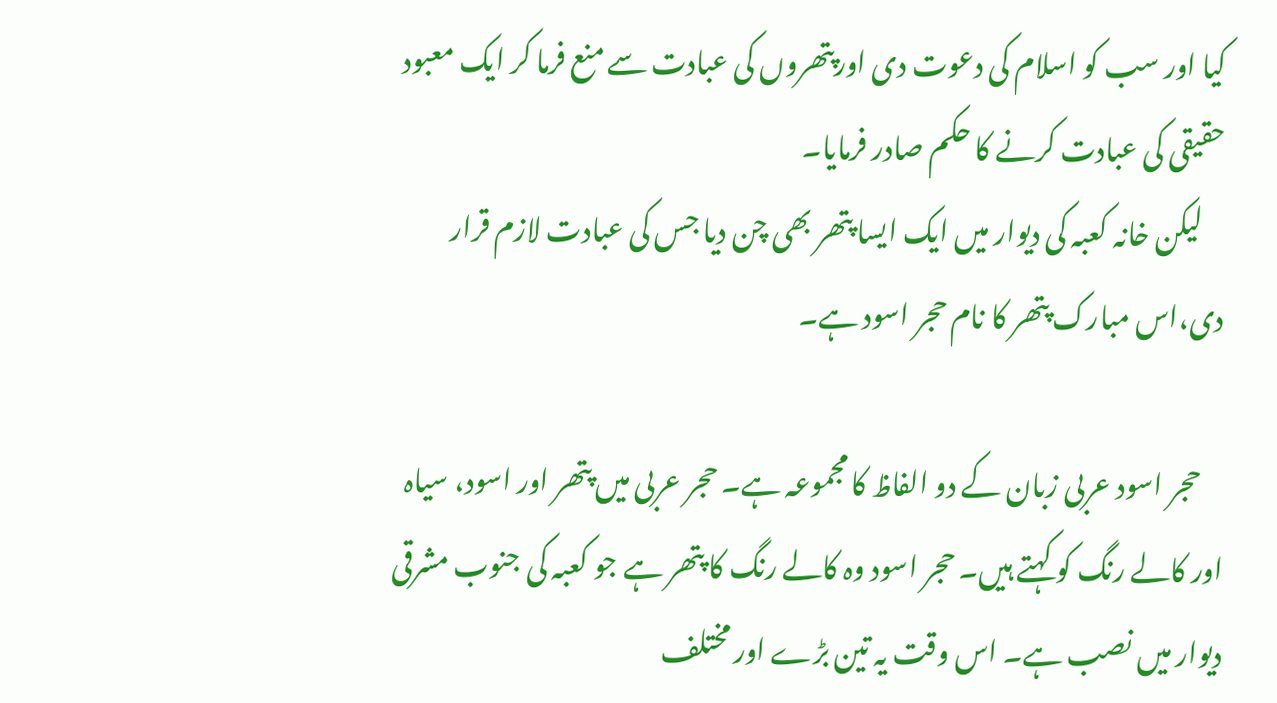کیا اور سب کو اسلام کی دعوت دی اورپتھروں کی عبادت سے منع فرما کر ایک معبود حقیقی کی عبادت کرنے کا حکم صادر فرمایا۔
    لیکن خانہ کعبہ کی دیوار میں ایک ایسا پتھر بھی چن دیا جس کی عبادت لازم قرار دی،اس مبارک پتھر کا نام حجر اسود ہے۔

    حجر اسود عربی زبان کے دو الفاظ کا مجموعہ ہے۔ حجر عربی میں پتھر اور اسود، سیاہ اور کالے رنگ کو کہتے ہیں۔ حجر اسود وہ کالے رنگ کا پتھر ہے جو کعبہ کی جنوب مشرقی دیوار میں نصب ہے۔ اس وقت یہ تین بڑے اور مختلف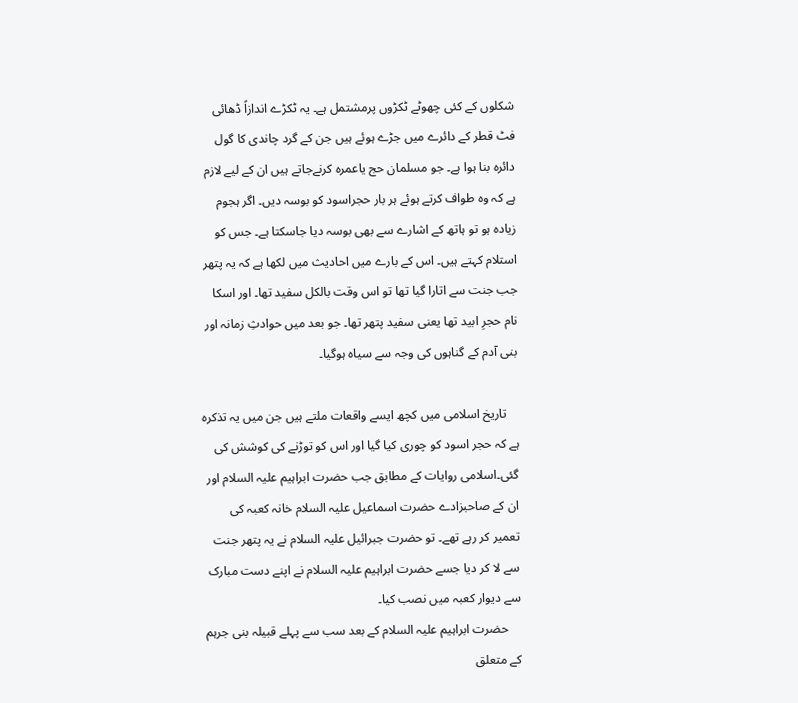شکلوں کے کئی چھوٹے ٹکڑوں پرمشتمل ہے۔ یہ ٹکڑے اندازاً ڈھائی فٹ قطر کے دائرے میں جڑے ہوئے ہیں جن کے گرد چاندی کا گول دائرہ بنا ہوا ہے۔ جو مسلمان حج یاعمرہ کرنےجاتے ہیں ان کے لیے لازم ہے کہ وہ طواف کرتے ہوئے ہر بار حجراسود کو بوسہ دیں۔ اگر ہجوم زیادہ ہو تو ہاتھ کے اشارے سے بھی بوسہ دیا جاسکتا ہے۔ جس کو استلام کہتے ہیں۔ اس کے بارے میں احادیث میں لکھا ہے کہ یہ پتھر جب جنت سے اتارا گیا تھا تو اس وقت بالکل سفید تھا۔ اور اسکا نام حجرِ ابید تھا یعنی سفید پتھر تھا۔ جو بعد میں حوادثِ زمانہ اور بنی آدم کے گناہوں کی وجہ سے سیاہ ہوگیا۔

    تاریخ اسلامی میں کچھ ایسے واقعات ملتے ہیں جن میں یہ تذکرہ ہے کہ حجر اسود کو چوری کیا گیا اور اس کو توڑنے کی کوشش کی گئی۔اسلامی روایات کے مطابق جب حضرت ابراہیم علیہ السلام اور ان کے صاحبزادے حضرت اسماعیل علیہ السلام خانہ کعبہ کی تعمیر کر رہے تھے۔ تو حضرت جبرائیل علیہ السلام نے یہ پتھر جنت سے لا کر دیا جسے حضرت ابراہیم علیہ السلام نے اپنے دست مبارک سے دیوار کعبہ میں نصب کیا۔
    حضرت ابراہیم علیہ السلام کے بعد سب سے پہلے قبیلہ بنی جرہم کے متعلق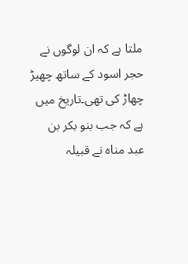ملتا ہے کہ ان لوگوں نے حجر اسود کے ساتھ چھیڑ چھاڑ کی تھی۔تاریخ میں ہے کہ جب بنو بکر بن عبد مناہ نے قبیلہ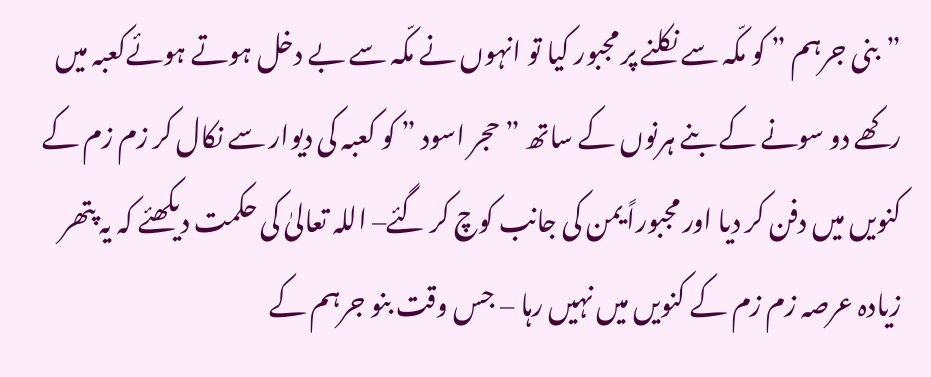”بنی جرہم ” کو مکّہ سے نکلنے پر مجبور کیا تو انہوں نے مکّہ سے بے دخل ہوتے ہوئےکعبہ میں رکھے دو سونے کے بنے ہرنوں کے ساتھ ” حجر اسود ” کو کعبہ کی دیوار سے نکال کر زم زم کے کنویں میں دفن کر دیا اور مجبوراً یمن کی جانب کوچ کر گئے– اللہ تعالیٰ کی حکمت دیکھئے کہ یہ پتھر زیادہ عرصہ زم زم کے کنویں میں نہیں رہا – جس وقت بنو جرہم کے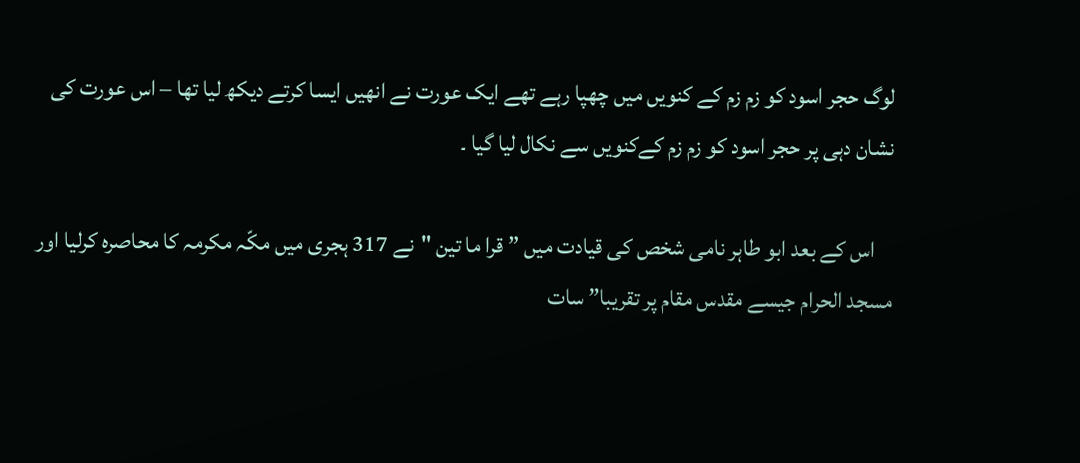لوگ حجر اسود کو زم زم کے کنویں میں چھپا رہے تھے ایک عورت نے انھیں ایسا کرتے دیکھ لیا تھا – اس عورت کی نشان دہی پر حجر اسود کو زم زم کےکنویں سے نکال لیا گیا ۔

    اس کے بعد ابو طاہر نامی شخص کی قیادت میں ” قرا ما تین "نے 317 ہجری میں مکّہ مکرمہ کا محاصرہ کرلیا اور مسجد الحرام جیسے مقدس مقام پر تقریبا” سات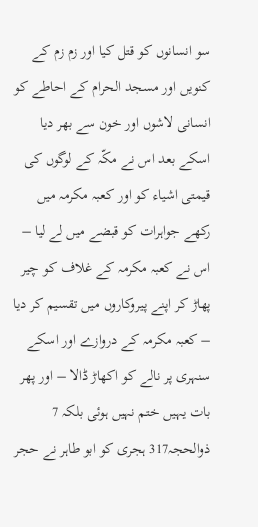سو انسانوں کو قتل کیا اور زم زم کے کنویں اور مسجد الحرام کے احاطے کو انسانی لاشوں اور خون سے بھر دیا اسکے بعد اس نے مکّہ کے لوگوں کی قیمتی اشیاء کو اور کعبہ مکرمہ میں رکھے جواہرات کو قبضے میں لے لیا – اس نے کعبہ مکرمہ کے غلاف کو چیر پھاڑ کر اپنے پیروکاروں میں تقسیم کر دیا – کعبہ مکرمہ کے دروازے اور اسکے سنہری پر نالے کو اکھاڑ ڈالا – اور پھر بات یہیں ختم نہیں ہوئی بلکہ 7 ذوالحجہ317 ہجری کو ابو طاہر نے حجر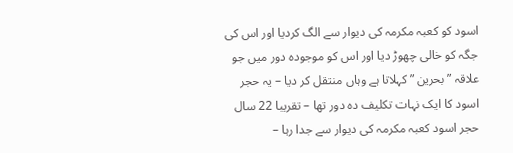اسود کو کعبہ مکرمہ کی دیوار سے الگ کردیا اور اس کی جگہ کو خالی چھوڑ دیا اور اس کو موجودہ دور میں جو علاقہ ” بحرین ” کہلاتا ہے وہاں منتقل کر دیا – یہ حجر اسود کا ایک نہات تکلیف دہ دور تھا – تقریبا 22 سال حجر اسود کعبہ مکرمہ کی دیوار سے جدا رہا –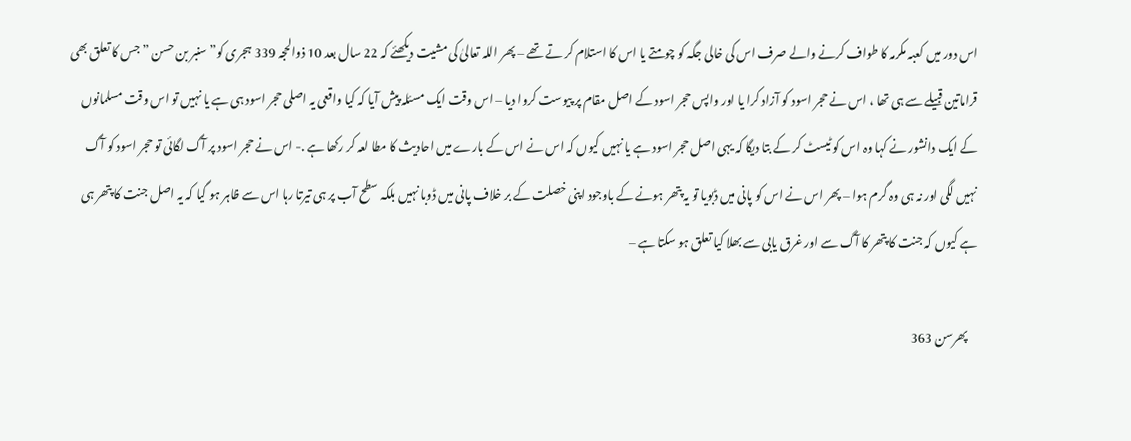اس دور میں کعبہ مکرمہ کا طواف کرنے والے صرف اس کی خالی جگہ کو چومتے یا اس کا استلام کر تے تھے – پھر اللہ تعالیٰ کی مشیت دیکھئے کہ 22 سال بعد 10 ذوالحجہ 339 ہجری کو” سنبر بن حسن ” جس کا تعلق بھی قراماتین قبیلے سے ہی تھا ، اس نے حجر اسود کو آزاد کرا یا اور واپس حجر اسود کے اصل مقام پر پیوست کروا دیا – اس وقت ایک مسئلہ پیش آیا کہ کیا واقعی یہ اصلی حجر اسود ہی ہے یا نہیں تو اس وقت مسلمانوں کے ایک دانشور نے کہا وہ اس کو ٹیسٹ کر کے بتا دیگا کہ یہی اصل حجر اسود ہے یا نہیں کیوں کہ اس نے اس کے بارے میں احادیث کا مطا لعہ کر رکھا ہے .- اس نے حجر اسود پر آگ لگائی تو حجر اسود کو آگ نہیں لگی اور نہ ہی وہ گرم ہوا – پھر اس نے اس کو پانی میں ڈبویا تو یہ پتھر ہونے کے باوجود اپنی خصلت کے بر خلاف پانی میں ڈوبا نہیں بلکہ سطح آب پر ہی تیرتا رہا اس سے ظاہر ہو گیا کہ یہ اصل جنت کا پتھر ہی ہے کیوں کہ جنت کا پتھر کا آگ سے اور غرق یابی سے بھلا کیا تعلق ہو سکتا ہے –

    پھرسن 363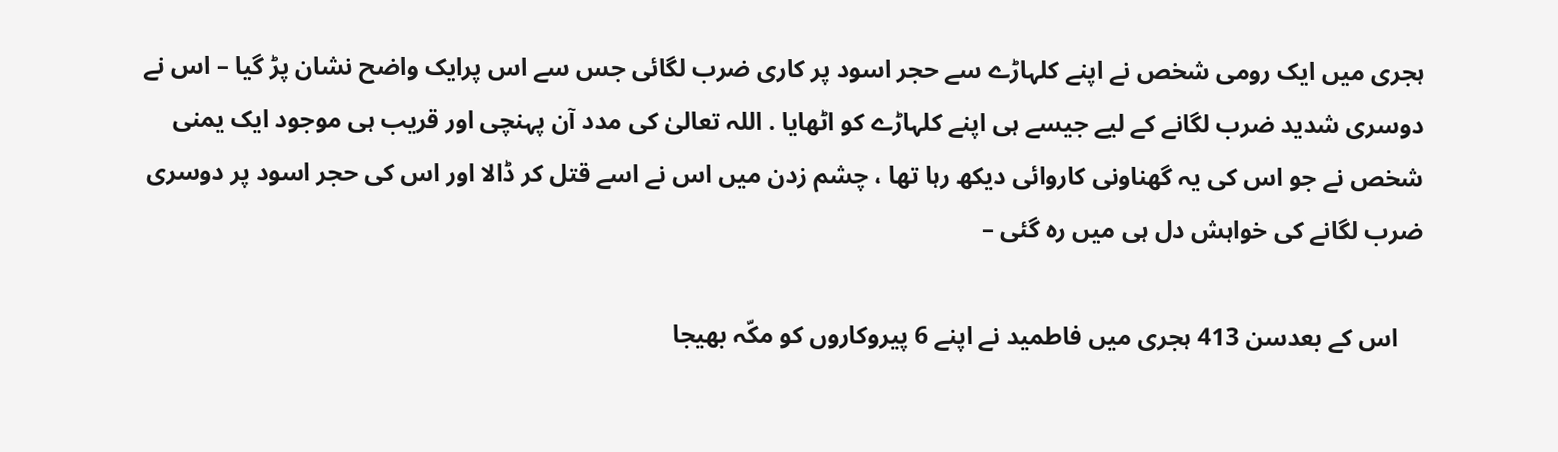ہجری میں ایک رومی شخص نے اپنے کلہاڑے سے حجر اسود پر کاری ضرب لگائی جس سے اس پرایک واضح نشان پڑ گیا – اس نے دوسری شدید ضرب لگانے کے لیے جیسے ہی اپنے کلہاڑے کو اٹھایا . اللہ تعالیٰ کی مدد آن پہنچی اور قریب ہی موجود ایک یمنی شخص نے جو اس کی یہ گھناونی کاروائی دیکھ رہا تھا ، چشم زدن میں اس نے اسے قتل کر ڈالا اور اس کی حجر اسود پر دوسری ضرب لگانے کی خواہش دل ہی میں رہ گئی –

    اس کے بعدسن 413 ہجری میں فاطمید نے اپنے 6 پیروکاروں کو مکّہ بھیجا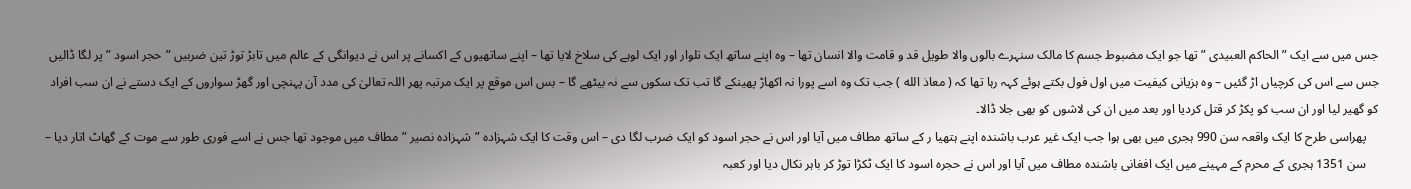جس میں سے ایک ” الحاکم العبیدی ” تھا جو ایک مضبوط جسم کا مالک سنہرے بالوں والا طویل قد و قامت والا انسان تھا – وہ اپنے ساتھ ایک تلوار اور ایک لوہے کی سلاخ لایا تھا – اپنے ساتھیوں کے اکسانے پر اس نے دیوانگی کے عالم میں تابڑ توڑ تین ضربیں ”حجر اسود ” پر لگا ڈالیں جس سے اس کی کرچیاں اڑ گئیں – وہ ہزیانی کیفیت میں اول فول بکتے ہوئے کہہ رہا تھا کہ ( معاذ الله ) جب تک وہ اسے پورا نہ اکھاڑ پھینکے گا تب تک سکوں سے نہ بیٹھے گا – بس اس موقع پر ایک مرتبہ پھر اللہ تعالیٰ کی مدد آن پہنچی اور گھڑ سواروں کے ایک دستے نے ان سب افراد کو گھیر لیا اور ان سب کو پکڑ کر قتل کردیا اور بعد میں ان کی لاشوں کو بھی جلا ڈالا۔
    پھراسی طرح کا ایک واقعہ سن 990 ہجری میں بھی ہوا جب ایک غیر عرب باشندہ اپنے ہتھیا ر کے ساتھ مطاف میں آیا اور اس نے حجر اسود کو ایک ضرب لگا دی – اس وقت کا ایک شہزادہ ” شہزادہ نصیر ” مطاف میں موجود تھا جس نے اسے فوری طور سے موت کے گھاٹ اتار دیا –
    سن 1351 ہجری کے محرم کے مہینے میں ایک افغانی باشندہ مطاف میں آیا اور اس نے حجرہ اسود کا ایک ٹکڑا توڑ کر باہر نکال دیا اور کعبہ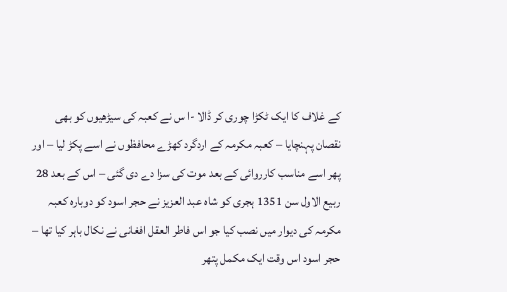کے غلاف کا ایک ٹکڑا چوری کر ڈالا -ا س نے کعبہ کی سیڑھیوں کو بھی نقصان پہنچایا – کعبہ مکرمہ کے اردگرد کھڑے محافظوں نے اسے پکڑ لیا – اور پھر اسے مناسب کارروائی کے بعد موت کی سزا دے دی گئی – اس کے بعد 28 ربیع الاول سن 1351 ہجری کو شاہ عبد العزیز نے حجر اسود کو دوبارہ کعبہ مکرمہ کی دیوار میں نصب کیا جو اس فاطر العقل افغانی نے نکال باہر کیا تھا – حجر اسود اس وقت ایک مکمل پتھر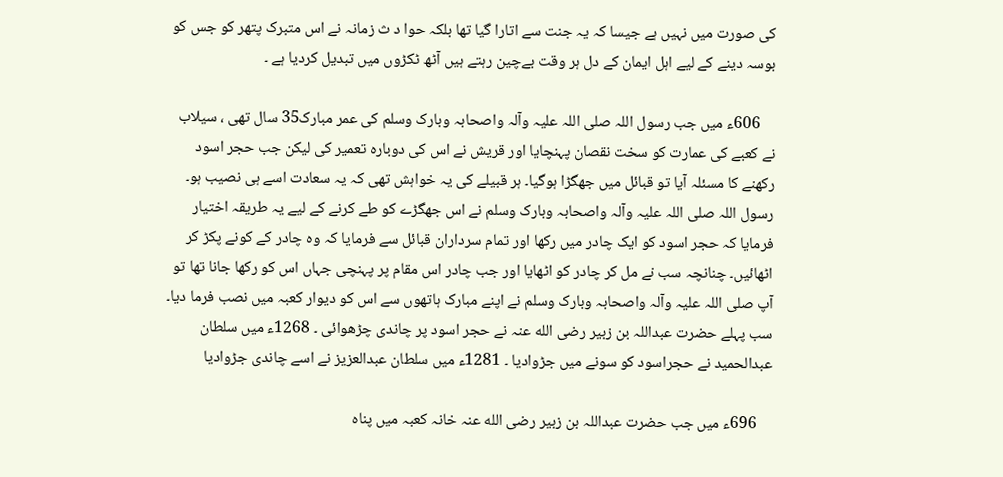کی صورت میں نہیں ہے جیسا کہ یہ جنت سے اتارا گیا تھا بلکہ حوا د ث زمانہ نے اس متبرک پتھر کو جس کو بوسہ دینے کے لیے اہل ایمان کے دل ہر وقت بےچین رہتے ہیں آٹھ ٹکڑوں میں تبدیل کردیا ہے ۔

    606ء میں جب رسول اللہ صلی اللہ علیہ وآلہ واصحابہ وبارک وسلم کی عمر مبارک35 سال تھی ، سیلاب نے کعبے کی عمارت کو سخت نقصان پہنچایا اور قریش نے اس کی دوبارہ تعمیر کی لیکن جب حجر اسود رکھنے کا مسئلہ آیا تو قبائل میں جھگڑا ہوگیا۔ ہر قبیلے کی یہ خواہش تھی کہ یہ سعادت اسے ہی نصیب ہو۔ رسول اللہ صلی اللہ علیہ وآلہ واصحابہ وبارک وسلم نے اس جھگڑے کو طے کرنے کے لیے یہ طریقہ اختیار فرمایا کہ حجر اسود کو ایک چادر میں رکھا اور تمام سرداران قبائل سے فرمایا کہ وہ چادر کے کونے پکڑ کر اٹھائیں۔ چنانچہ سب نے مل کر چادر کو اٹھایا اور جب چادر اس مقام پر پہنچی جہاں اس کو رکھا جانا تھا تو آپ صلی اللہ علیہ وآلہ واصحابہ وبارک وسلم نے اپنے مبارک ہاتھوں سے اس کو دیوار کعبہ میں نصب فرما دیا۔ سب پہلے حضرت عبداللہ بن زبیر رضی الله عنہ نے حجر اسود پر چاندی چڑھوائی ۔ 1268ء میں سلطان عبدالحمید نے حجراسود کو سونے میں جڑوادیا ۔ 1281ء میں سلطان عبدالعزیز نے اسے چاندی جڑوادیا

    696ء میں جب حضرت عبداللہ بن زبیر رضی الله عنہ خانہ کعبہ میں پناہ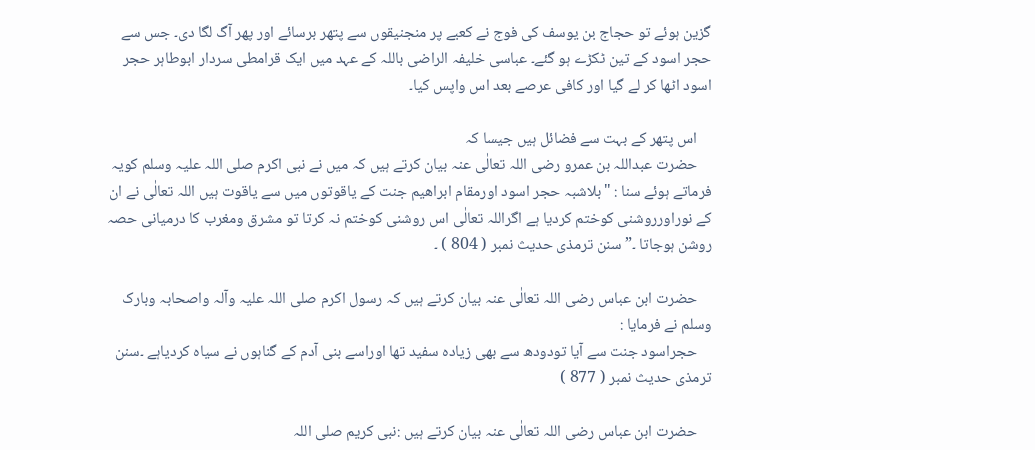گزین ہوئے تو حجاج بن یوسف کی فوج نے کعبے پر منجنیقوں سے پتھر برسائے اور پھر آگ لگا دی۔ جس سے حجر اسود کے تین ٹکڑے ہو گئے۔ عباسی خلیفہ الراضی باللہ کے عہد میں ایک قرامطی سردار ابوطاہر حجر اسود اٹھا کر لے گیا اور کافی عرصے بعد اس واپس کیا۔

    اس پتھر کے بہت سے فضائل ہیں جیسا کہ
    حضرت عبداللہ بن عمرو رضی اللہ تعالٰی عنہ بیان کرتے ہیں کہ میں نے نبی اکرم صلی اللہ علیہ وسلم کویہ فرماتے ہوئے سنا : "بلاشبہ حجر اسود اورمقام ابراھیم جنت کے یاقوتوں میں سے یاقوت ہيں اللہ تعالٰی نے ان کے نوراورروشنی کوختم کردیا ہے اگراللہ تعالٰی اس روشنی کوختم نہ کرتا تو مشرق ومغرب کا درمیانی حصہ روشن ہوجاتا ۔” سنن ترمذی حدیث نمبر ( 804 ) ۔

    حضرت ابن عباس رضی اللہ تعالٰی عنہ بیان کرتے ہیں کہ رسول اکرم صلی اللہ علیہ وآلہ واصحابہ وبارک وسلم نے فرمایا :
    حجراسود جنت سے آیا تودودھ سے بھی زیادہ سفید تھا اوراسے بنی آدم کے گناہوں نے سیاہ کردیاہے ۔سنن ترمذی حدیث نمبر ( 877 )

    حضرت ابن عباس رضی اللہ تعالٰی عنہ بیان کرتے ہیں :نبی کریم صلی اللہ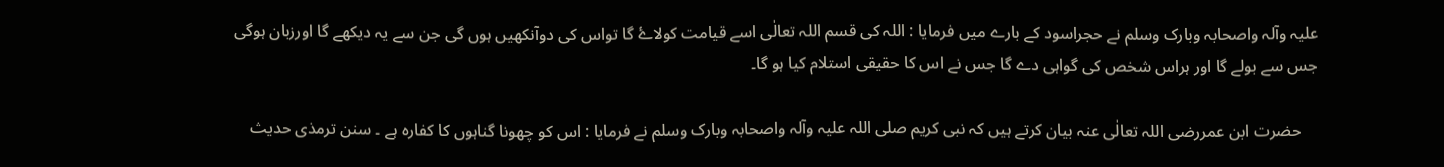علیہ وآلہ واصحابہ وبارک وسلم نے حجراسود کے بارے میں فرمایا : اللہ کی قسم اللہ تعالٰی اسے قیامت کولاۓ گا تواس کی دوآنکھیں ہوں گی جن سے یہ دیکھے گا اورزبان ہوگی جس سے بولے گا اور ہراس شخص کی گواہی دے گا جس نے اس کا حقیقی استلام کیا ہو گا۔

    حضرت ابن عمررضی اللہ تعالٰی عنہ بیان کرتے ہیں کہ نبی کریم صلی اللہ علیہ وآلہ واصحابہ وبارک وسلم نے فرمایا : اس کو چھونا گناہوں کا کفارہ ہے ۔ سنن ترمذی حدیث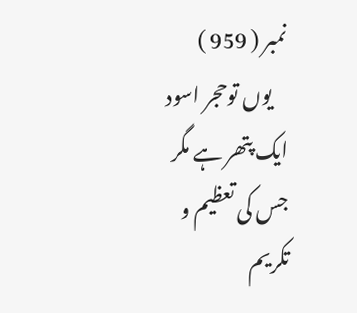نمبر ( 959 )
    یوں توحجر اسود ایک پتھر ہے مگر جس کی تعظیم و تکریم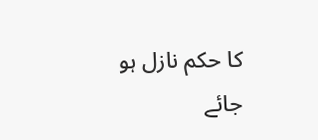کا حکم نازل ہو جائے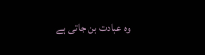وہ عبادت بن جاتی ہے